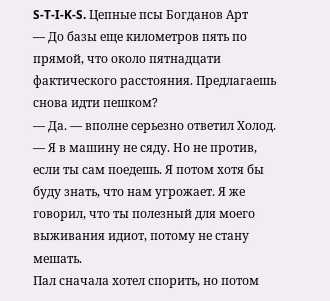S-T-I-K-S. Цепные псы Богданов Арт
— До базы еще километров пять по прямой, что около пятнадцати фактического расстояния. Предлагаешь снова идти пешком?
— Да. — вполне серьезно ответил Холод. — Я в машину не сяду. Но не против, если ты сам поедешь. Я потом хотя бы буду знать, что нам угрожает. Я же говорил, что ты полезный для моего выживания идиот, потому не стану мешать.
Пал сначала хотел спорить, но потом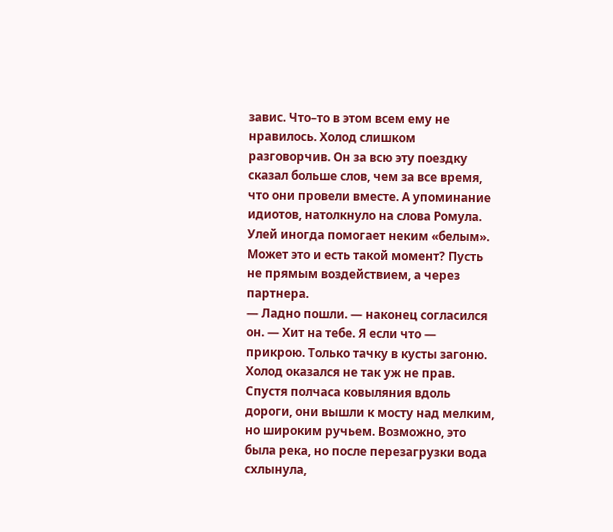завис. Что–то в этом всем ему не нравилось. Холод слишком разговорчив. Он за всю эту поездку сказал больше слов, чем за все время, что они провели вместе. А упоминание идиотов, натолкнуло на слова Ромула. Улей иногда помогает неким «белым». Может это и есть такой момент? Пусть не прямым воздействием, а через партнера.
— Ладно пошли. — наконец согласился он. — Хит на тебе. Я если что — прикрою. Только тачку в кусты загоню.
Холод оказался не так уж не прав. Спустя полчаса ковыляния вдоль дороги, они вышли к мосту над мелким, но широким ручьем. Возможно, это была река, но после перезагрузки вода схлынула,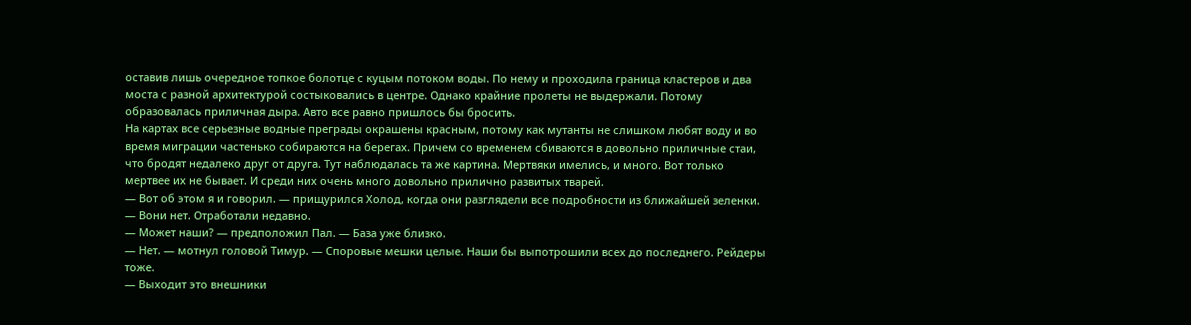оставив лишь очередное топкое болотце с куцым потоком воды. По нему и проходила граница кластеров и два моста с разной архитектурой состыковались в центре. Однако крайние пролеты не выдержали. Потому образовалась приличная дыра. Авто все равно пришлось бы бросить.
На картах все серьезные водные преграды окрашены красным, потому как мутанты не слишком любят воду и во время миграции частенько собираются на берегах. Причем со временем сбиваются в довольно приличные стаи, что бродят недалеко друг от друга. Тут наблюдалась та же картина. Мертвяки имелись, и много. Вот только мертвее их не бывает. И среди них очень много довольно прилично развитых тварей.
— Вот об этом я и говорил. — прищурился Холод, когда они разглядели все подробности из ближайшей зеленки. — Вони нет. Отработали недавно.
— Может наши? — предположил Пал. — База уже близко.
— Нет. — мотнул головой Тимур. — Споровые мешки целые. Наши бы выпотрошили всех до последнего. Рейдеры тоже.
— Выходит это внешники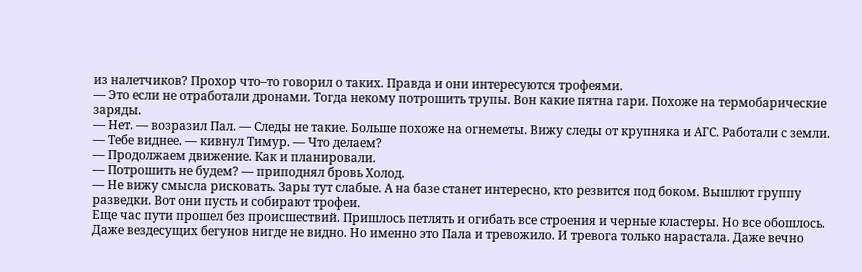из налетчиков? Прохор что–то говорил о таких. Правда и они интересуются трофеями.
— Это если не отработали дронами. Тогда некому потрошить трупы. Вон какие пятна гари. Похоже на термобарические заряды.
— Нет. — возразил Пал. — Следы не такие. Больше похоже на огнеметы. Вижу следы от крупняка и АГС. Работали с земли.
— Тебе виднее. — кивнул Тимур. — Что делаем?
— Продолжаем движение. Как и планировали.
— Потрошить не будем? — приподнял бровь Холод.
— Не вижу смысла рисковать. Зары тут слабые. А на базе станет интересно, кто резвится под боком. Вышлют группу разведки. Вот они пусть и собирают трофеи.
Еще час пути прошел без происшествий. Пришлось петлять и огибать все строения и черные кластеры. Но все обошлось. Даже вездесущих бегунов нигде не видно. Но именно это Пала и тревожило. И тревога только нарастала. Даже вечно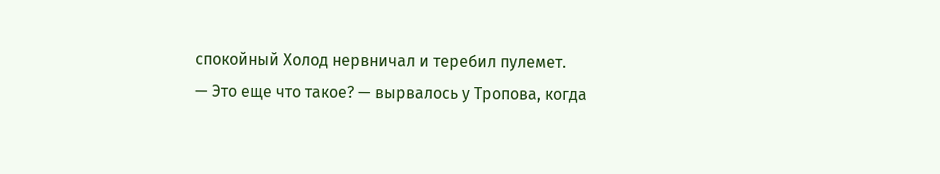спокойный Холод нервничал и теребил пулемет.
— Это еще что такое? — вырвалось у Тропова, когда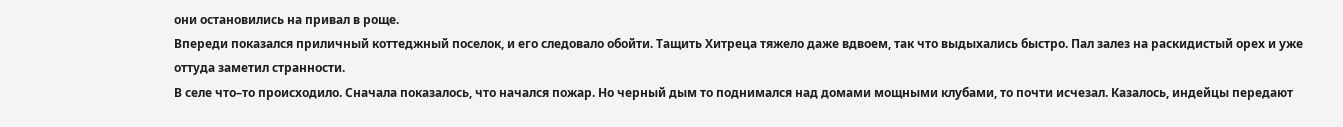они остановились на привал в роще.
Впереди показался приличный коттеджный поселок, и его следовало обойти. Тащить Хитреца тяжело даже вдвоем, так что выдыхались быстро. Пал залез на раскидистый орех и уже оттуда заметил странности.
В селе что–то происходило. Сначала показалось, что начался пожар. Но черный дым то поднимался над домами мощными клубами, то почти исчезал. Казалось, индейцы передают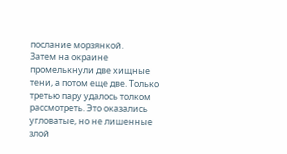послание морзянкой.
Затем на окраине промелькнули две хищные тени, а потом еще две. Только третью пару удалось толком рассмотреть. Это оказались угловатые, но не лишенные злой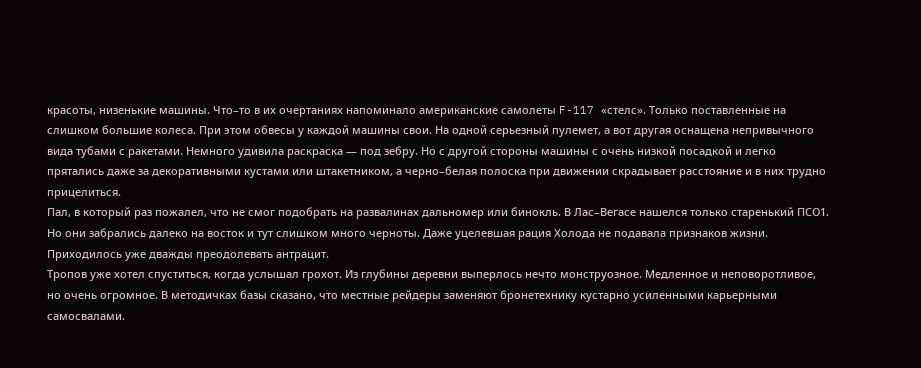красоты, низенькие машины. Что–то в их очертаниях напоминало американские самолеты F-117 «стелс». Только поставленные на слишком большие колеса. При этом обвесы у каждой машины свои. На одной серьезный пулемет, а вот другая оснащена непривычного вида тубами с ракетами. Немного удивила раскраска — под зебру. Но с другой стороны машины с очень низкой посадкой и легко прятались даже за декоративными кустами или штакетником, а черно–белая полоска при движении скрадывает расстояние и в них трудно прицелиться.
Пал, в который раз пожалел, что не смог подобрать на развалинах дальномер или бинокль. В Лас–Вегасе нашелся только старенький ПСО1. Но они забрались далеко на восток и тут слишком много черноты. Даже уцелевшая рация Холода не подавала признаков жизни. Приходилось уже дважды преодолевать антрацит.
Тропов уже хотел спуститься, когда услышал грохот. Из глубины деревни выперлось нечто монструозное. Медленное и неповоротливое, но очень огромное. В методичках базы сказано, что местные рейдеры заменяют бронетехнику кустарно усиленными карьерными самосвалами.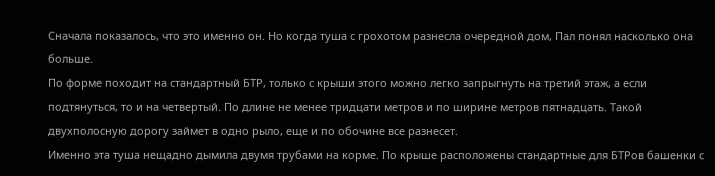Сначала показалось, что это именно он. Но когда туша с грохотом разнесла очередной дом, Пал понял насколько она больше.
По форме походит на стандартный БТР, только с крыши этого можно легко запрыгнуть на третий этаж, а если подтянуться, то и на четвертый. По длине не менее тридцати метров и по ширине метров пятнадцать. Такой двухполосную дорогу займет в одно рыло, еще и по обочине все разнесет.
Именно эта туша нещадно дымила двумя трубами на корме. По крыше расположены стандартные для БТРов башенки с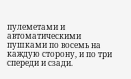пулеметами и автоматическими пушками по восемь на каждую сторону, и по три спереди и сзади.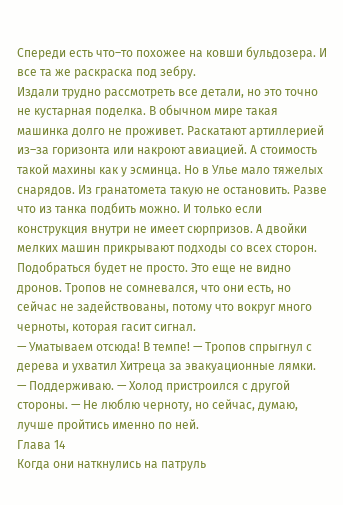Спереди есть что–то похожее на ковши бульдозера. И все та же раскраска под зебру.
Издали трудно рассмотреть все детали, но это точно не кустарная поделка. В обычном мире такая машинка долго не проживет. Раскатают артиллерией из–за горизонта или накроют авиацией. А стоимость такой махины как у эсминца. Но в Улье мало тяжелых снарядов. Из гранатомета такую не остановить. Разве что из танка подбить можно. И только если конструкция внутри не имеет сюрпризов. А двойки мелких машин прикрывают подходы со всех сторон. Подобраться будет не просто. Это еще не видно дронов. Тропов не сомневался, что они есть, но сейчас не задействованы, потому что вокруг много черноты, которая гасит сигнал.
— Уматываем отсюда! В темпе! — Тропов спрыгнул с дерева и ухватил Хитреца за эвакуационные лямки.
— Поддерживаю. — Холод пристроился с другой стороны. — Не люблю черноту, но сейчас, думаю, лучше пройтись именно по ней.
Глава 14
Когда они наткнулись на патруль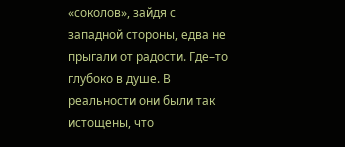«соколов», зайдя с западной стороны, едва не прыгали от радости. Где–то глубоко в душе. В реальности они были так истощены, что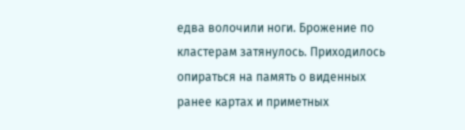едва волочили ноги. Брожение по кластерам затянулось. Приходилось опираться на память о виденных ранее картах и приметных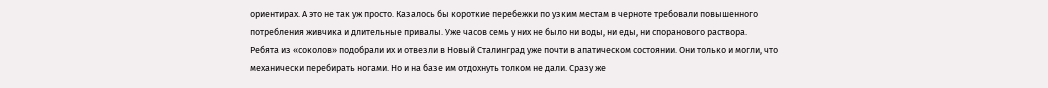ориентирах. А это не так уж просто. Казалось бы короткие перебежки по узким местам в черноте требовали повышенного потребления живчика и длительные привалы. Уже часов семь у них не было ни воды, ни еды, ни споранового раствора.
Ребята из «соколов» подобрали их и отвезли в Новый Сталинград уже почти в апатическом состоянии. Они только и могли, что механически перебирать ногами. Но и на базе им отдохнуть толком не дали. Сразу же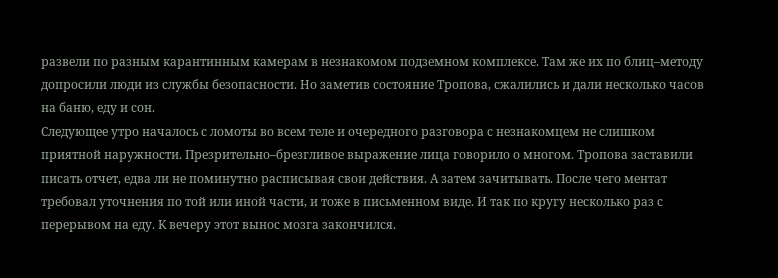развели по разным карантинным камерам в незнакомом подземном комплексе. Там же их по блиц–методу допросили люди из службы безопасности. Но заметив состояние Тропова, сжалились и дали несколько часов на баню, еду и сон.
Следующее утро началось с ломоты во всем теле и очередного разговора с незнакомцем не слишком приятной наружности. Презрительно–брезгливое выражение лица говорило о многом. Тропова заставили писать отчет, едва ли не поминутно расписывая свои действия. А затем зачитывать. После чего ментат требовал уточнения по той или иной части, и тоже в письменном виде. И так по кругу несколько раз с перерывом на еду. К вечеру этот вынос мозга закончился.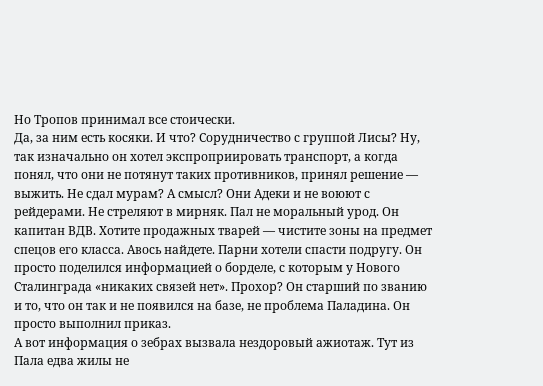Но Тропов принимал все стоически.
Да, за ним есть косяки. И что? Сорудничество с группой Лисы? Ну, так изначально он хотел экспроприировать транспорт, а когда понял, что они не потянут таких противников, принял решение — выжить. Не сдал мурам? А смысл? Они Адеки и не воюют с рейдерами. Не стреляют в мирняк. Пал не моральный урод. Он капитан ВДВ. Хотите продажных тварей — чистите зоны на предмет спецов его класса. Авось найдете. Парни хотели спасти подругу. Он просто поделился информацией о борделе, с которым у Нового Сталинграда «никаких связей нет». Прохор? Он старший по званию и то, что он так и не появился на базе, не проблема Паладина. Он просто выполнил приказ.
А вот информация о зебрах вызвала нездоровый ажиотаж. Тут из Пала едва жилы не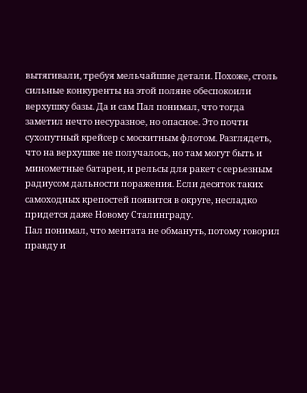вытягивали, требуя мельчайшие детали. Похоже, столь сильные конкуренты на этой поляне обеспокоили верхушку базы. Да и сам Пал понимал, что тогда заметил нечто несуразное, но опасное. Это почти сухопутный крейсер с москитным флотом. Разглядеть, что на верхушке не получалось, но там могут быть и минометные батареи, и рельсы для ракет с серьезным радиусом дальности поражения. Если десяток таких самоходных крепостей появится в округе, несладко придется даже Новому Сталинграду.
Пал понимал, что ментата не обмануть, потому говорил правду и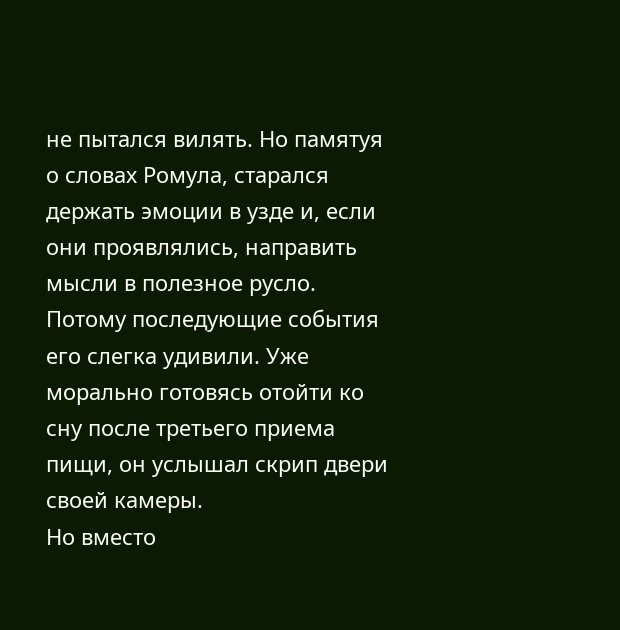не пытался вилять. Но памятуя о словах Ромула, старался держать эмоции в узде и, если они проявлялись, направить мысли в полезное русло. Потому последующие события его слегка удивили. Уже морально готовясь отойти ко сну после третьего приема пищи, он услышал скрип двери своей камеры.
Но вместо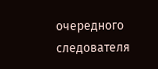очередного следователя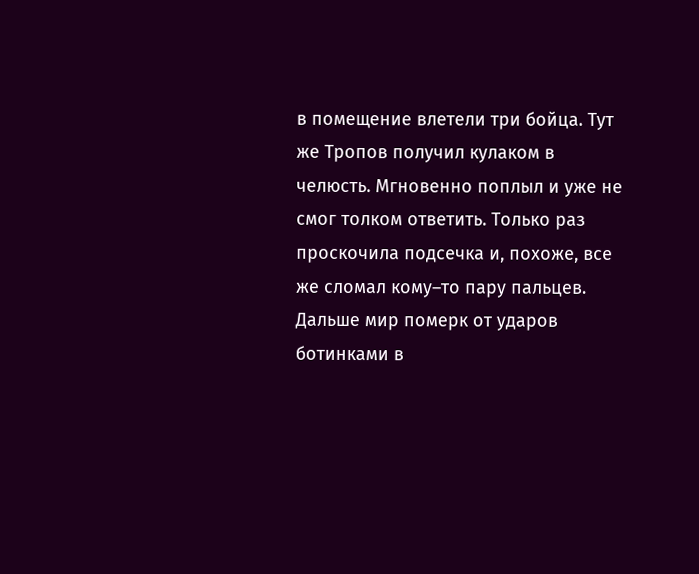в помещение влетели три бойца. Тут же Тропов получил кулаком в челюсть. Мгновенно поплыл и уже не смог толком ответить. Только раз проскочила подсечка и, похоже, все же сломал кому–то пару пальцев. Дальше мир померк от ударов ботинками в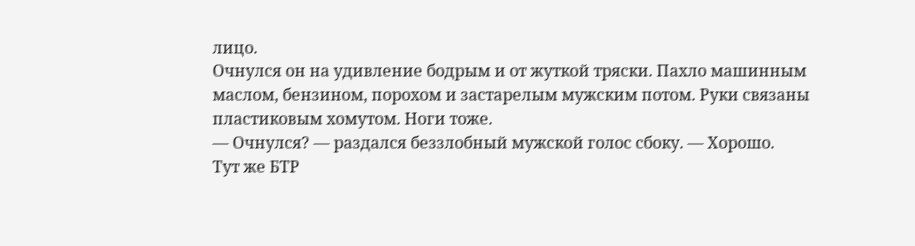лицо.
Очнулся он на удивление бодрым и от жуткой тряски. Пахло машинным маслом, бензином, порохом и застарелым мужским потом. Руки связаны пластиковым хомутом. Ноги тоже.
— Очнулся? — раздался беззлобный мужской голос сбоку. — Хорошо.
Тут же БТР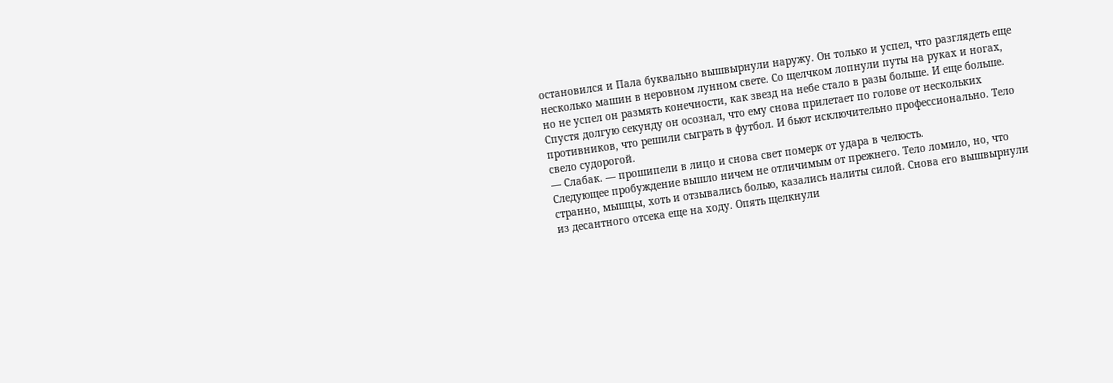остановился и Пала буквально вышвырнули наружу. Он только и успел, что разглядеть еще несколько машин в неровном лунном свете. Со щелчком лопнули путы на руках и ногах, но не успел он размять конечности, как звезд на небе стало в разы больше. И еще больше. Спустя долгую секунду он осознал, что ему снова прилетает по голове от нескольких противников, что решили сыграть в футбол. И бьют исключительно профессионально. Тело свело судорогой.
— Слабак. — прошипели в лицо и снова свет померк от удара в челюсть.
Следующее пробуждение вышло ничем не отличимым от прежнего. Тело ломило, но, что странно, мышцы, хоть и отзывались болью, казались налиты силой. Снова его вышвырнули из десантного отсека еще на ходу. Опять щелкнули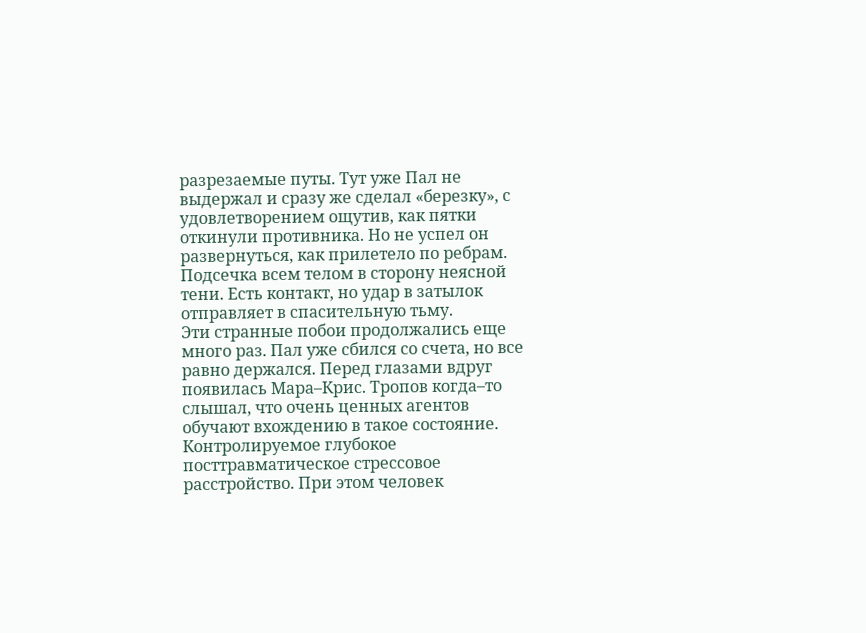разрезаемые путы. Тут уже Пал не выдержал и сразу же сделал «березку», с удовлетворением ощутив, как пятки откинули противника. Но не успел он развернуться, как прилетело по ребрам. Подсечка всем телом в сторону неясной тени. Есть контакт, но удар в затылок отправляет в спасительную тьму.
Эти странные побои продолжались еще много раз. Пал уже сбился со счета, но все равно держался. Перед глазами вдруг появилась Мара–Крис. Тропов когда–то слышал, что очень ценных агентов обучают вхождению в такое состояние. Контролируемое глубокое посттравматическое стрессовое расстройство. При этом человек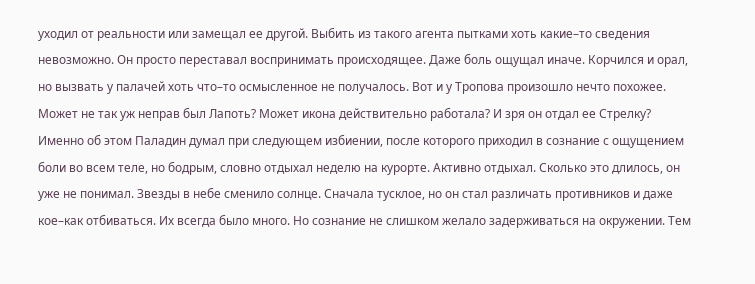уходил от реальности или замещал ее другой. Выбить из такого агента пытками хоть какие–то сведения невозможно. Он просто переставал воспринимать происходящее. Даже боль ощущал иначе. Корчился и орал, но вызвать у палачей хоть что–то осмысленное не получалось. Вот и у Тропова произошло нечто похожее. Может не так уж неправ был Лапоть? Может икона действительно работала? И зря он отдал ее Стрелку?
Именно об этом Паладин думал при следующем избиении, после которого приходил в сознание с ощущением боли во всем теле, но бодрым, словно отдыхал неделю на курорте. Активно отдыхал. Сколько это длилось, он уже не понимал. Звезды в небе сменило солнце. Сначала тусклое, но он стал различать противников и даже кое–как отбиваться. Их всегда было много. Но сознание не слишком желало задерживаться на окружении. Тем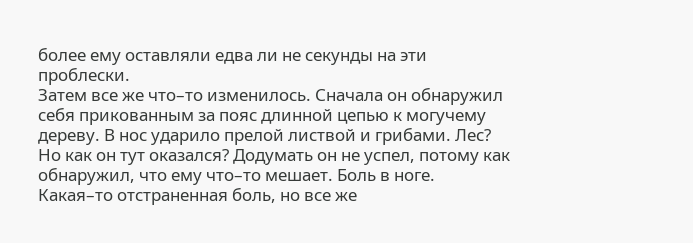более ему оставляли едва ли не секунды на эти проблески.
Затем все же что–то изменилось. Сначала он обнаружил себя прикованным за пояс длинной цепью к могучему дереву. В нос ударило прелой листвой и грибами. Лес? Но как он тут оказался? Додумать он не успел, потому как обнаружил, что ему что–то мешает. Боль в ноге. Какая–то отстраненная боль, но все же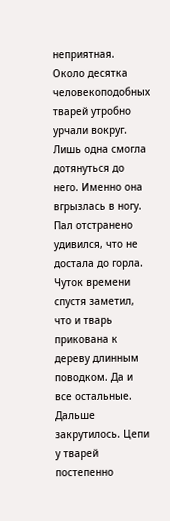неприятная.
Около десятка человекоподобных тварей утробно урчали вокруг. Лишь одна смогла дотянуться до него. Именно она вгрызлась в ногу. Пал отстранено удивился, что не достала до горла. Чуток времени спустя заметил, что и тварь прикована к дереву длинным поводком. Да и все остальные. Дальше закрутилось. Цепи у тварей постепенно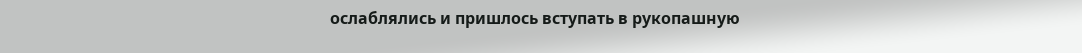ослаблялись и пришлось вступать в рукопашную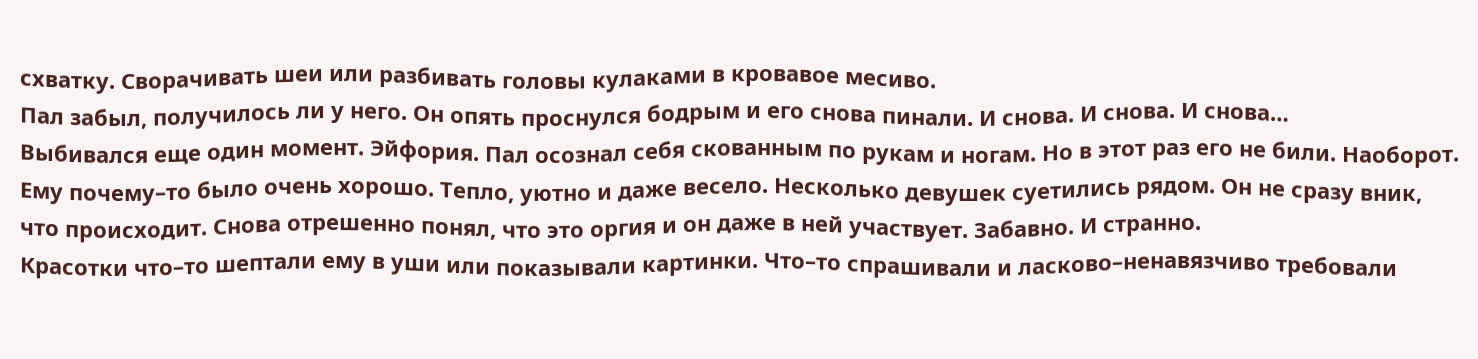схватку. Сворачивать шеи или разбивать головы кулаками в кровавое месиво.
Пал забыл, получилось ли у него. Он опять проснулся бодрым и его снова пинали. И снова. И снова. И снова…
Выбивался еще один момент. Эйфория. Пал осознал себя скованным по рукам и ногам. Но в этот раз его не били. Наоборот. Ему почему–то было очень хорошо. Тепло, уютно и даже весело. Несколько девушек суетились рядом. Он не сразу вник, что происходит. Снова отрешенно понял, что это оргия и он даже в ней участвует. Забавно. И странно.
Красотки что–то шептали ему в уши или показывали картинки. Что–то спрашивали и ласково–ненавязчиво требовали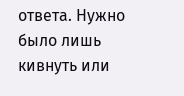ответа. Нужно было лишь кивнуть или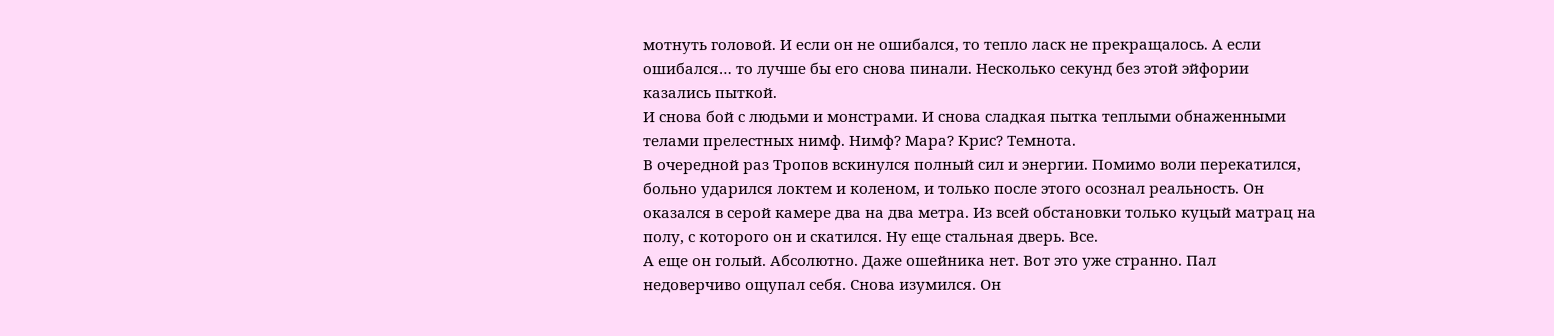мотнуть головой. И если он не ошибался, то тепло ласк не прекращалось. А если ошибался… то лучше бы его снова пинали. Несколько секунд без этой эйфории казались пыткой.
И снова бой с людьми и монстрами. И снова сладкая пытка теплыми обнаженными телами прелестных нимф. Нимф? Мара? Крис? Темнота.
В очередной раз Тропов вскинулся полный сил и энергии. Помимо воли перекатился, больно ударился локтем и коленом, и только после этого осознал реальность. Он оказался в серой камере два на два метра. Из всей обстановки только куцый матрац на полу, с которого он и скатился. Ну еще стальная дверь. Все.
А еще он голый. Абсолютно. Даже ошейника нет. Вот это уже странно. Пал недоверчиво ощупал себя. Снова изумился. Он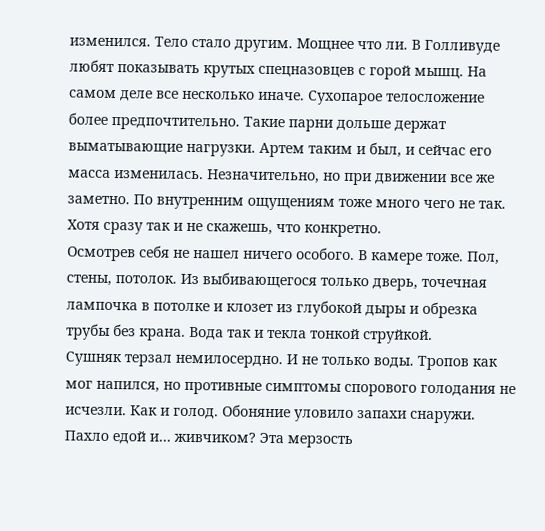изменился. Тело стало другим. Мощнее что ли. В Голливуде любят показывать крутых спецназовцев с горой мышц. На самом деле все несколько иначе. Сухопарое телосложение более предпочтительно. Такие парни дольше держат выматывающие нагрузки. Артем таким и был, и сейчас его масса изменилась. Незначительно, но при движении все же заметно. По внутренним ощущениям тоже много чего не так. Хотя сразу так и не скажешь, что конкретно.
Осмотрев себя не нашел ничего особого. В камере тоже. Пол, стены, потолок. Из выбивающегося только дверь, точечная лампочка в потолке и клозет из глубокой дыры и обрезка трубы без крана. Вода так и текла тонкой струйкой.
Сушняк терзал немилосердно. И не только воды. Тропов как мог напился, но противные симптомы спорового голодания не исчезли. Как и голод. Обоняние уловило запахи снаружи. Пахло едой и… живчиком? Эта мерзость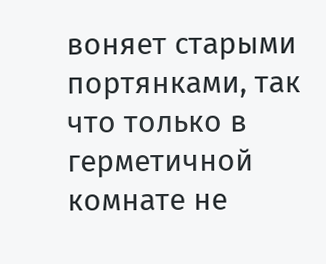воняет старыми портянками, так что только в герметичной комнате не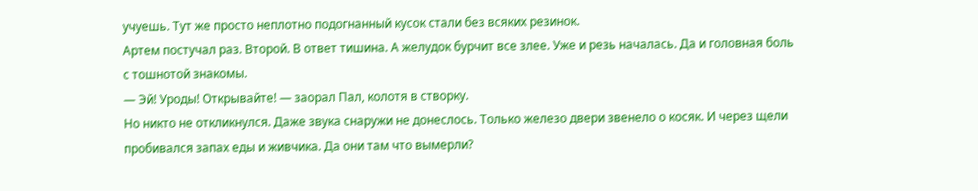учуешь. Тут же просто неплотно подогнанный кусок стали без всяких резинок.
Артем постучал раз. Второй. В ответ тишина. А желудок бурчит все злее. Уже и резь началась. Да и головная боль с тошнотой знакомы.
— Эй! Уроды! Открывайте! — заорал Пал, колотя в створку.
Но никто не откликнулся. Даже звука снаружи не донеслось. Только железо двери звенело о косяк. И через щели пробивался запах еды и живчика. Да они там что вымерли?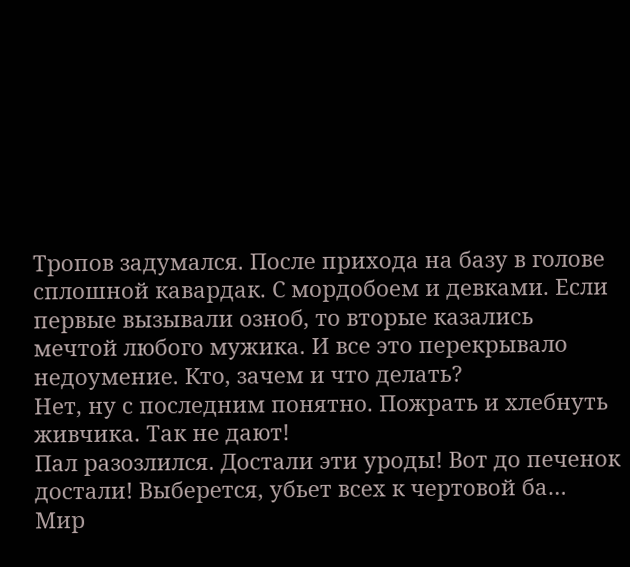Тропов задумался. После прихода на базу в голове сплошной кавардак. С мордобоем и девками. Если первые вызывали озноб, то вторые казались мечтой любого мужика. И все это перекрывало недоумение. Кто, зачем и что делать?
Нет, ну с последним понятно. Пожрать и хлебнуть живчика. Так не дают!
Пал разозлился. Достали эти уроды! Вот до печенок достали! Выберется, убьет всех к чертовой ба… Мир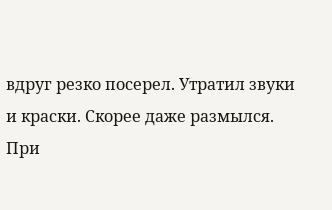вдруг резко посерел. Утратил звуки и краски. Скорее даже размылся. При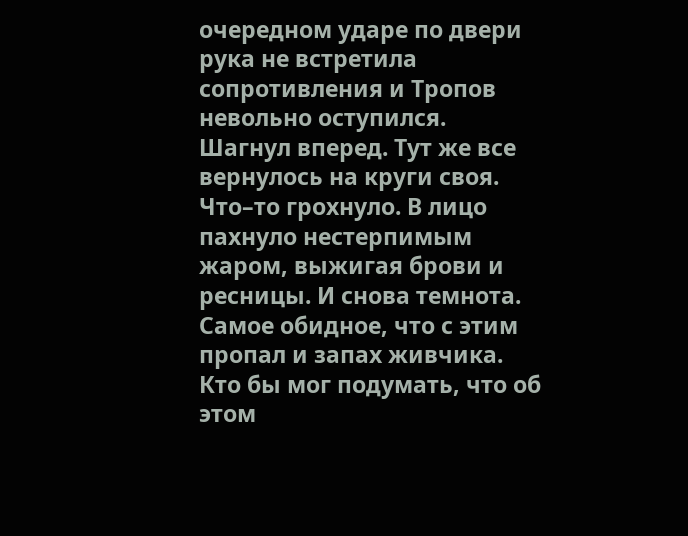очередном ударе по двери рука не встретила сопротивления и Тропов невольно оступился. Шагнул вперед. Тут же все вернулось на круги своя. Что–то грохнуло. В лицо пахнуло нестерпимым жаром, выжигая брови и ресницы. И снова темнота. Самое обидное, что с этим пропал и запах живчика. Кто бы мог подумать, что об этом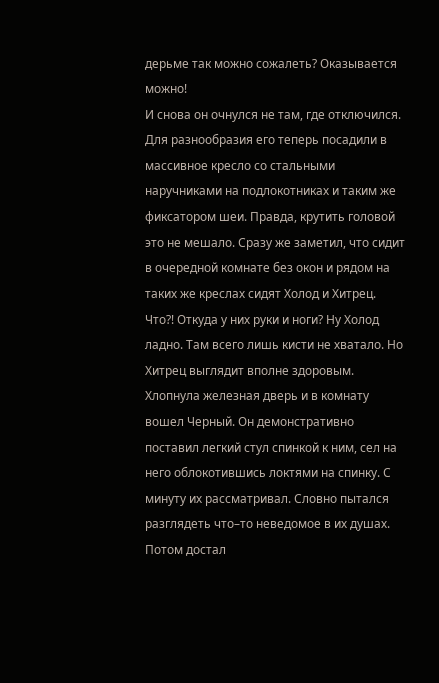дерьме так можно сожалеть? Оказывается можно!
И снова он очнулся не там, где отключился. Для разнообразия его теперь посадили в массивное кресло со стальными наручниками на подлокотниках и таким же фиксатором шеи. Правда, крутить головой это не мешало. Сразу же заметил, что сидит в очередной комнате без окон и рядом на таких же креслах сидят Холод и Хитрец. Что?! Откуда у них руки и ноги? Ну Холод ладно. Там всего лишь кисти не хватало. Но Хитрец выглядит вполне здоровым.
Хлопнула железная дверь и в комнату вошел Черный. Он демонстративно поставил легкий стул спинкой к ним, сел на него облокотившись локтями на спинку. С минуту их рассматривал. Словно пытался разглядеть что–то неведомое в их душах. Потом достал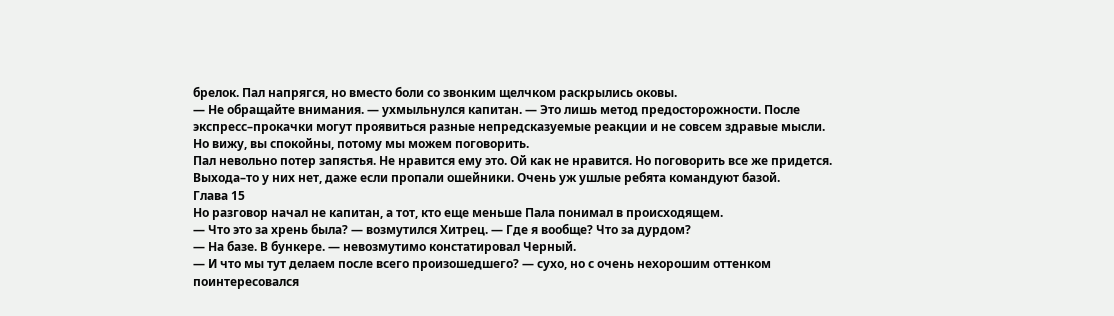брелок. Пал напрягся, но вместо боли со звонким щелчком раскрылись оковы.
— Не обращайте внимания. — ухмыльнулся капитан. — Это лишь метод предосторожности. После экспресс–прокачки могут проявиться разные непредсказуемые реакции и не совсем здравые мысли. Но вижу, вы спокойны, потому мы можем поговорить.
Пал невольно потер запястья. Не нравится ему это. Ой как не нравится. Но поговорить все же придется. Выхода–то у них нет, даже если пропали ошейники. Очень уж ушлые ребята командуют базой.
Глава 15
Но разговор начал не капитан, а тот, кто еще меньше Пала понимал в происходящем.
— Что это за хрень была? — возмутился Хитрец. — Где я вообще? Что за дурдом?
— На базе. В бункере. — невозмутимо констатировал Черный.
— И что мы тут делаем после всего произошедшего? — сухо, но с очень нехорошим оттенком поинтересовался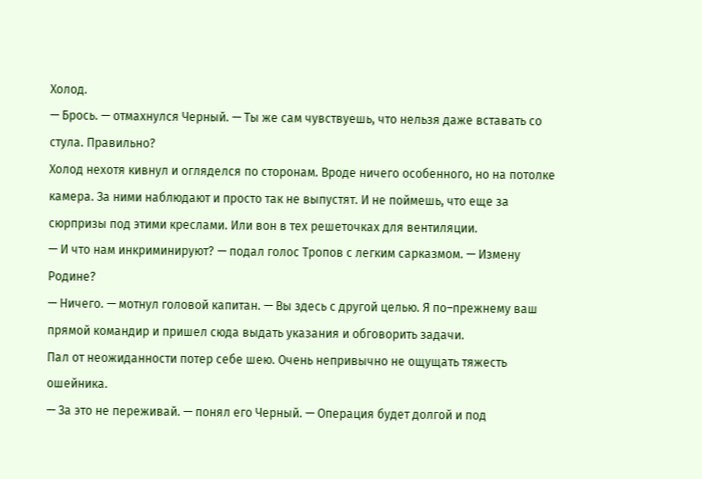Холод.
— Брось. — отмахнулся Черный. — Ты же сам чувствуешь, что нельзя даже вставать со стула. Правильно?
Холод нехотя кивнул и огляделся по сторонам. Вроде ничего особенного, но на потолке камера. За ними наблюдают и просто так не выпустят. И не поймешь, что еще за сюрпризы под этими креслами. Или вон в тех решеточках для вентиляции.
— И что нам инкриминируют? — подал голос Тропов с легким сарказмом. — Измену Родине?
— Ничего. — мотнул головой капитан. — Вы здесь с другой целью. Я по–прежнему ваш прямой командир и пришел сюда выдать указания и обговорить задачи.
Пал от неожиданности потер себе шею. Очень непривычно не ощущать тяжесть ошейника.
— За это не переживай. — понял его Черный. — Операция будет долгой и под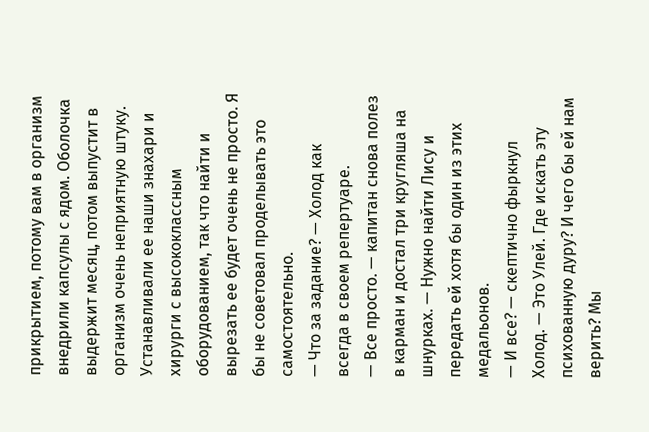прикрытием, потому вам в организм внедрили капсулы с ядом. Оболочка выдержит месяц, потом выпустит в организм очень неприятную штуку. Устанавливали ее наши знахари и хирурги с высококлассным оборудованием, так что найти и вырезать ее будет очень не просто. Я бы не советовал проделывать это самостоятельно.
— Что за задание? — Холод как всегда в своем репертуаре.
— Все просто. — капитан снова полез в карман и достал три кругляша на шнурках. — Нужно найти Лису и передать ей хотя бы один из этих медальонов.
— И все? — скептично фыркнул Холод. — Это Улей. Где искать эту психованную дуру? И чего бы ей нам верить? Мы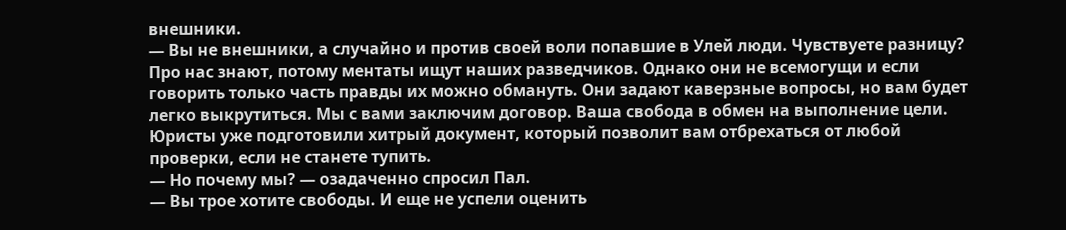внешники.
— Вы не внешники, а случайно и против своей воли попавшие в Улей люди. Чувствуете разницу? Про нас знают, потому ментаты ищут наших разведчиков. Однако они не всемогущи и если говорить только часть правды их можно обмануть. Они задают каверзные вопросы, но вам будет легко выкрутиться. Мы с вами заключим договор. Ваша свобода в обмен на выполнение цели. Юристы уже подготовили хитрый документ, который позволит вам отбрехаться от любой проверки, если не станете тупить.
— Но почему мы? — озадаченно спросил Пал.
— Вы трое хотите свободы. И еще не успели оценить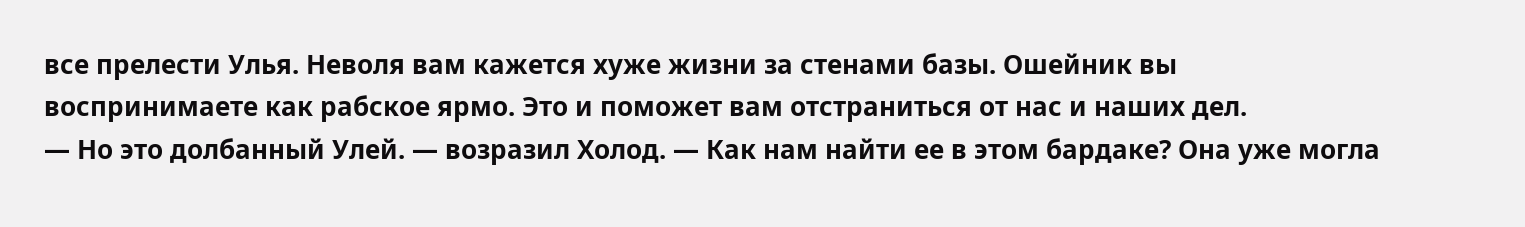все прелести Улья. Неволя вам кажется хуже жизни за стенами базы. Ошейник вы воспринимаете как рабское ярмо. Это и поможет вам отстраниться от нас и наших дел.
— Но это долбанный Улей. — возразил Холод. — Как нам найти ее в этом бардаке? Она уже могла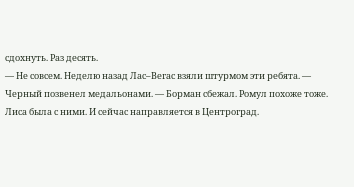сдохнуть. Раз десять.
— Не совсем. Неделю назад Лас–Вегас взяли штурмом эти ребята. — Черный позвенел медальонами. — Борман сбежал. Ромул похоже тоже. Лиса была с ними. И сейчас направляется в Центроград.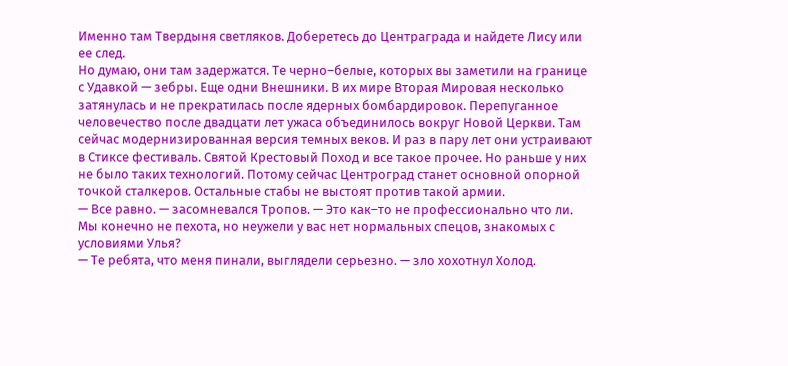Именно там Твердыня светляков. Доберетесь до Центраграда и найдете Лису или ее след.
Но думаю, они там задержатся. Те черно–белые, которых вы заметили на границе с Удавкой — зебры. Еще одни Внешники. В их мире Вторая Мировая несколько затянулась и не прекратилась после ядерных бомбардировок. Перепуганное человечество после двадцати лет ужаса объединилось вокруг Новой Церкви. Там сейчас модернизированная версия темных веков. И раз в пару лет они устраивают в Стиксе фестиваль. Святой Крестовый Поход и все такое прочее. Но раньше у них не было таких технологий. Потому сейчас Центроград станет основной опорной точкой сталкеров. Остальные стабы не выстоят против такой армии.
— Все равно. — засомневался Тропов. — Это как–то не профессионально что ли. Мы конечно не пехота, но неужели у вас нет нормальных спецов, знакомых с условиями Улья?
— Те ребята, что меня пинали, выглядели серьезно. — зло хохотнул Холод.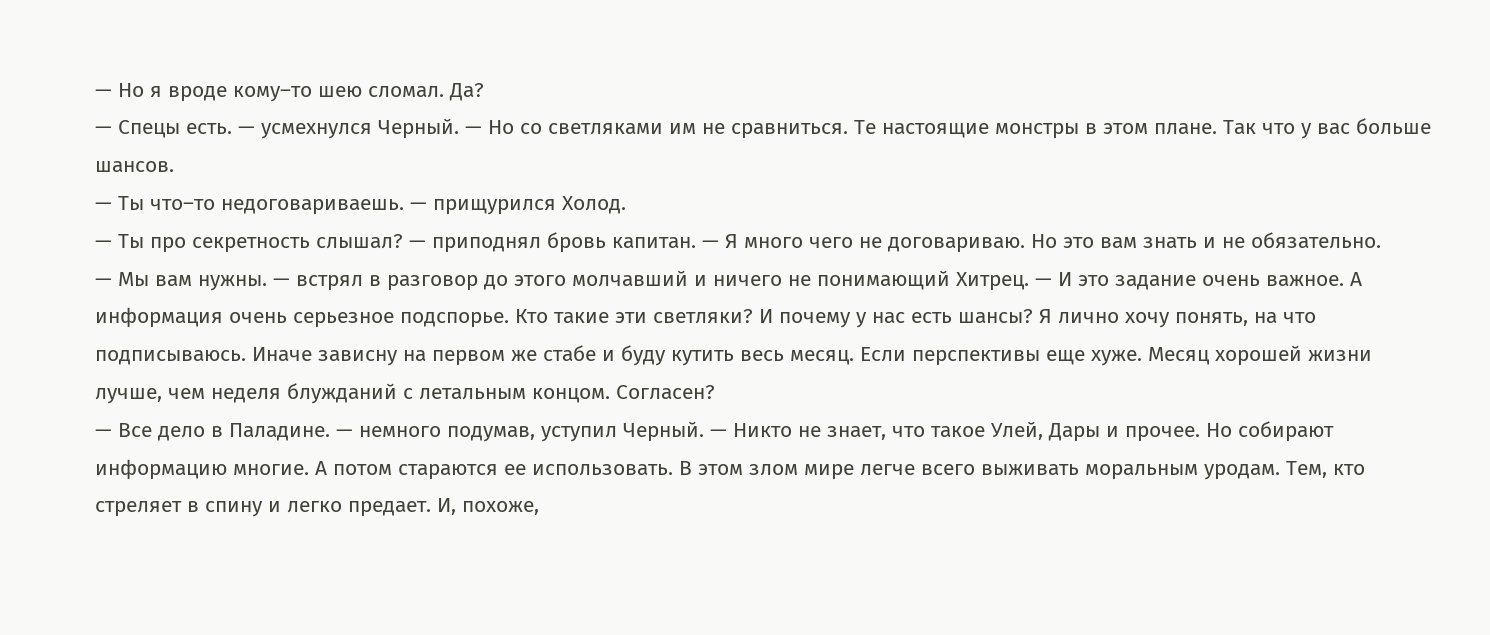— Но я вроде кому–то шею сломал. Да?
— Спецы есть. — усмехнулся Черный. — Но со светляками им не сравниться. Те настоящие монстры в этом плане. Так что у вас больше шансов.
— Ты что–то недоговариваешь. — прищурился Холод.
— Ты про секретность слышал? — приподнял бровь капитан. — Я много чего не договариваю. Но это вам знать и не обязательно.
— Мы вам нужны. — встрял в разговор до этого молчавший и ничего не понимающий Хитрец. — И это задание очень важное. А информация очень серьезное подспорье. Кто такие эти светляки? И почему у нас есть шансы? Я лично хочу понять, на что подписываюсь. Иначе зависну на первом же стабе и буду кутить весь месяц. Если перспективы еще хуже. Месяц хорошей жизни лучше, чем неделя блужданий с летальным концом. Согласен?
— Все дело в Паладине. — немного подумав, уступил Черный. — Никто не знает, что такое Улей, Дары и прочее. Но собирают информацию многие. А потом стараются ее использовать. В этом злом мире легче всего выживать моральным уродам. Тем, кто стреляет в спину и легко предает. И, похоже,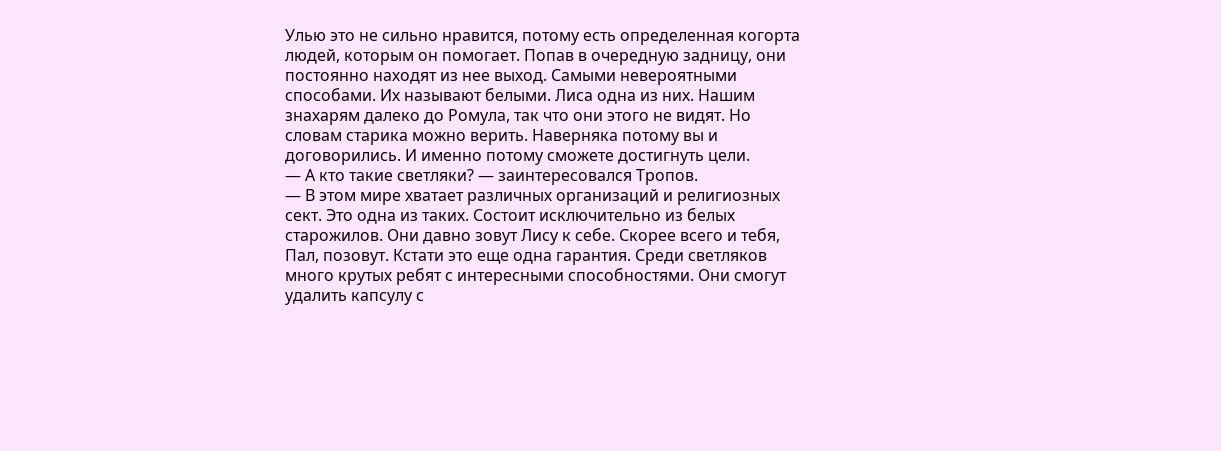Улью это не сильно нравится, потому есть определенная когорта людей, которым он помогает. Попав в очередную задницу, они постоянно находят из нее выход. Самыми невероятными способами. Их называют белыми. Лиса одна из них. Нашим знахарям далеко до Ромула, так что они этого не видят. Но словам старика можно верить. Наверняка потому вы и договорились. И именно потому сможете достигнуть цели.
— А кто такие светляки? — заинтересовался Тропов.
— В этом мире хватает различных организаций и религиозных сект. Это одна из таких. Состоит исключительно из белых старожилов. Они давно зовут Лису к себе. Скорее всего и тебя, Пал, позовут. Кстати это еще одна гарантия. Среди светляков много крутых ребят с интересными способностями. Они смогут удалить капсулу с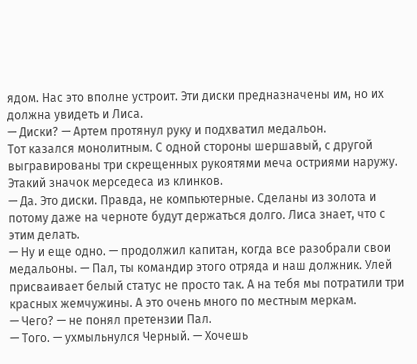ядом. Нас это вполне устроит. Эти диски предназначены им, но их должна увидеть и Лиса.
— Диски? — Артем протянул руку и подхватил медальон.
Тот казался монолитным. С одной стороны шершавый, с другой выгравированы три скрещенных рукоятями меча остриями наружу. Этакий значок мерседеса из клинков.
— Да. Это диски. Правда, не компьютерные. Сделаны из золота и потому даже на черноте будут держаться долго. Лиса знает, что с этим делать.
— Ну и еще одно. — продолжил капитан, когда все разобрали свои медальоны. — Пал, ты командир этого отряда и наш должник. Улей присваивает белый статус не просто так. А на тебя мы потратили три красных жемчужины. А это очень много по местным меркам.
— Чего? — не понял претензии Пал.
— Того. — ухмыльнулся Черный. — Хочешь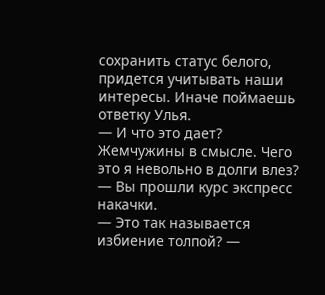сохранить статус белого, придется учитывать наши интересы. Иначе поймаешь ответку Улья.
— И что это дает? Жемчужины в смысле. Чего это я невольно в долги влез?
— Вы прошли курс экспресс накачки.
— Это так называется избиение толпой? —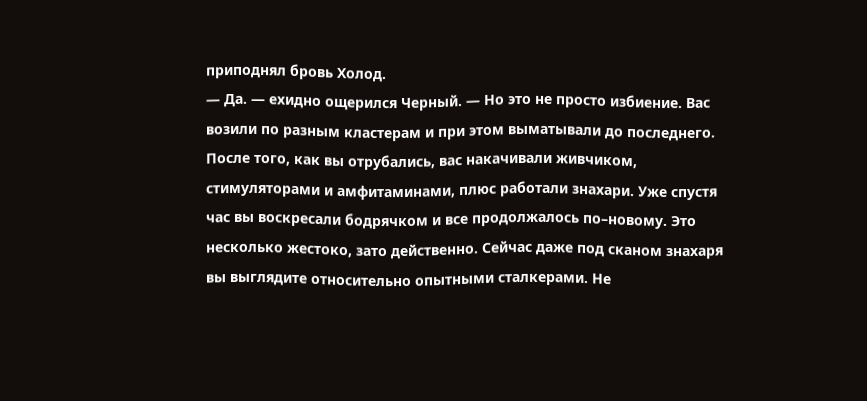приподнял бровь Холод.
— Да. — ехидно ощерился Черный. — Но это не просто избиение. Вас возили по разным кластерам и при этом выматывали до последнего. После того, как вы отрубались, вас накачивали живчиком, стимуляторами и амфитаминами, плюс работали знахари. Уже спустя час вы воскресали бодрячком и все продолжалось по–новому. Это несколько жестоко, зато действенно. Сейчас даже под сканом знахаря вы выглядите относительно опытными сталкерами. Не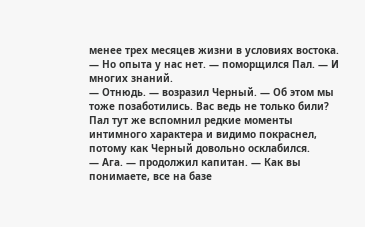менее трех месяцев жизни в условиях востока.
— Но опыта у нас нет. — поморщился Пал. — И многих знаний.
— Отнюдь. — возразил Черный. — Об этом мы тоже позаботились. Вас ведь не только били?
Пал тут же вспомнил редкие моменты интимного характера и видимо покраснел, потому как Черный довольно осклабился.
— Ага. — продолжил капитан. — Как вы понимаете, все на базе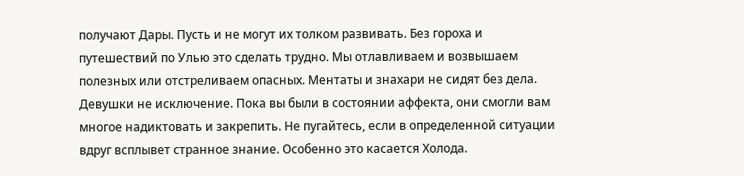получают Дары. Пусть и не могут их толком развивать. Без гороха и путешествий по Улью это сделать трудно. Мы отлавливаем и возвышаем полезных или отстреливаем опасных. Ментаты и знахари не сидят без дела. Девушки не исключение. Пока вы были в состоянии аффекта, они смогли вам многое надиктовать и закрепить. Не пугайтесь, если в определенной ситуации вдруг всплывет странное знание. Особенно это касается Холода.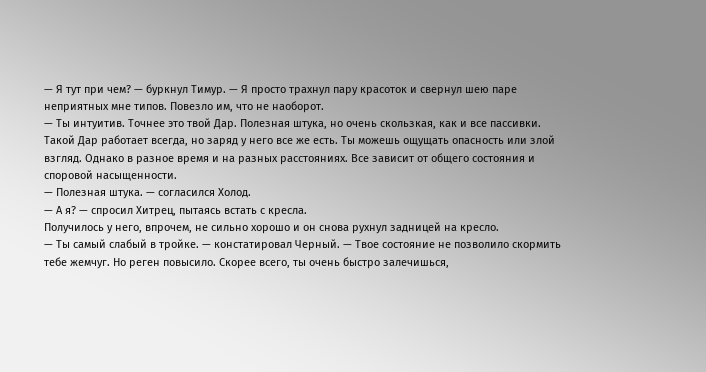— Я тут при чем? — буркнул Тимур. — Я просто трахнул пару красоток и свернул шею паре неприятных мне типов. Повезло им, что не наоборот.
— Ты интуитив. Точнее это твой Дар. Полезная штука, но очень скользкая, как и все пассивки. Такой Дар работает всегда, но заряд у него все же есть. Ты можешь ощущать опасность или злой взгляд. Однако в разное время и на разных расстояниях. Все зависит от общего состояния и споровой насыщенности.
— Полезная штука. — согласился Холод.
— А я? — спросил Хитрец, пытаясь встать с кресла.
Получилось у него, впрочем, не сильно хорошо и он снова рухнул задницей на кресло.
— Ты самый слабый в тройке. — констатировал Черный. — Твое состояние не позволило скормить тебе жемчуг. Но реген повысило. Скорее всего, ты очень быстро залечишься,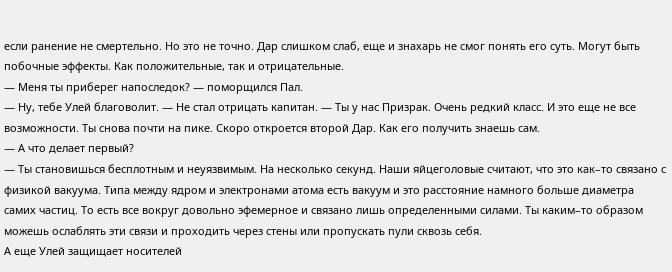если ранение не смертельно. Но это не точно. Дар слишком слаб, еще и знахарь не смог понять его суть. Могут быть побочные эффекты. Как положительные, так и отрицательные.
— Меня ты приберег напоследок? — поморщился Пал.
— Ну, тебе Улей благоволит. — Не стал отрицать капитан. — Ты у нас Призрак. Очень редкий класс. И это еще не все возможности. Ты снова почти на пике. Скоро откроется второй Дар. Как его получить знаешь сам.
— А что делает первый?
— Ты становишься бесплотным и неуязвимым. На несколько секунд. Наши яйцеголовые считают, что это как–то связано с физикой вакуума. Типа между ядром и электронами атома есть вакуум и это расстояние намного больше диаметра самих частиц. То есть все вокруг довольно эфемерное и связано лишь определенными силами. Ты каким–то образом можешь ослаблять эти связи и проходить через стены или пропускать пули сквозь себя.
А еще Улей защищает носителей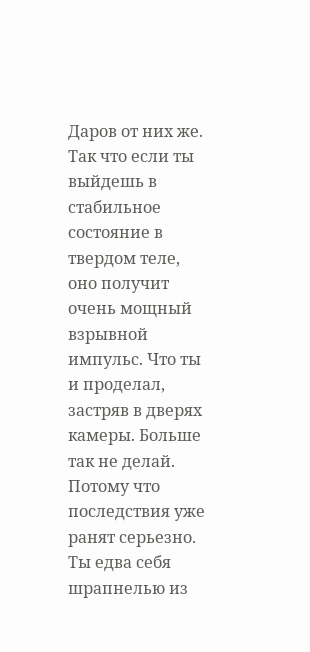Даров от них же. Так что если ты выйдешь в стабильное состояние в твердом теле, оно получит очень мощный взрывной импульс. Что ты и проделал, застряв в дверях камеры. Больше так не делай. Потому что последствия уже ранят серьезно. Ты едва себя шрапнелью из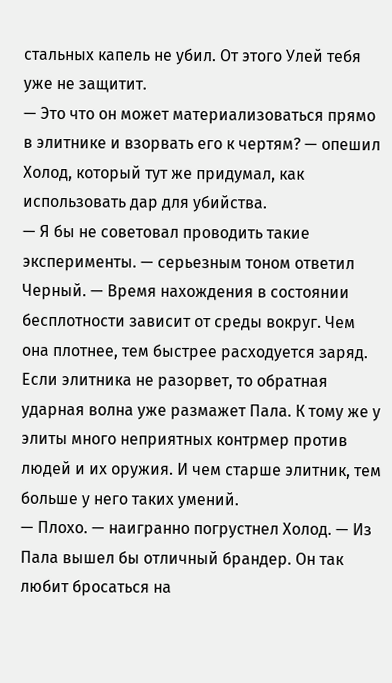стальных капель не убил. От этого Улей тебя уже не защитит.
— Это что он может материализоваться прямо в элитнике и взорвать его к чертям? — опешил Холод, который тут же придумал, как использовать дар для убийства.
— Я бы не советовал проводить такие эксперименты. — серьезным тоном ответил Черный. — Время нахождения в состоянии бесплотности зависит от среды вокруг. Чем она плотнее, тем быстрее расходуется заряд. Если элитника не разорвет, то обратная ударная волна уже размажет Пала. К тому же у элиты много неприятных контрмер против людей и их оружия. И чем старше элитник, тем больше у него таких умений.
— Плохо. — наигранно погрустнел Холод. — Из Пала вышел бы отличный брандер. Он так любит бросаться на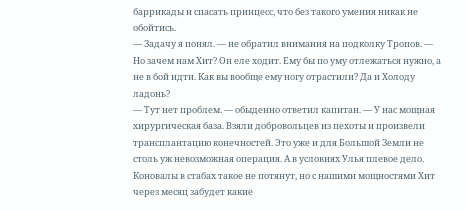баррикады и спасать принцесс, что без такого умения никак не обойтись.
— Задачу я понял. — не обратил внимания на подколку Тропов. — Но зачем нам Хит? Он еле ходит. Ему бы по уму отлежаться нужно, а не в бой идти. Как вы вообще ему ногу отрастили? Да и Холоду ладонь?
— Тут нет проблем. — обыденно ответил капитан. — У нас мощная хирургическая база. Взяли добровольцев из пехоты и произвели трансплантацию конечностей. Это уже и для Большой Земли не столь уж невозможная операция. А в условиях Улья плевое дело. Коновалы в стабах такое не потянут, но с нашими мощностями Хит через месяц забудет какие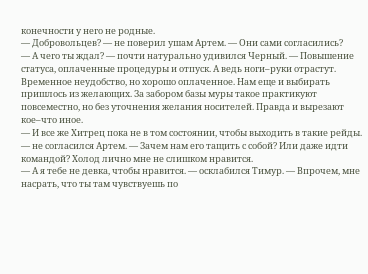конечности у него не родные.
— Добровольцев? — не поверил ушам Артем. — Они сами согласились?
— А чего ты ждал? — почти натурально удивился Черный. — Повышение статуса, оплаченные процедуры и отпуск. А ведь ноги–руки отрастут. Временное неудобство, но хорошо оплаченное. Нам еще и выбирать пришлось из желающих. За забором базы муры такое практикуют повсеместно, но без уточнения желания носителей. Правда и вырезают кое–что иное.
— И все же Хитрец пока не в том состоянии, чтобы выходить в такие рейды. — не согласился Артем. — Зачем нам его тащить с собой? Или даже идти командой? Холод лично мне не слишком нравится.
— А я тебе не девка, чтобы нравится. — осклабился Тимур. — Впрочем, мне насрать, что ты там чувствуешь по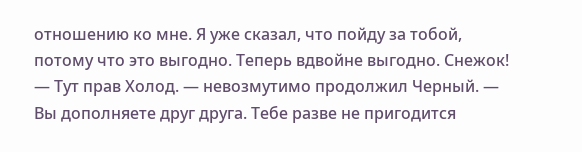отношению ко мне. Я уже сказал, что пойду за тобой, потому что это выгодно. Теперь вдвойне выгодно. Снежок!
— Тут прав Холод. — невозмутимо продолжил Черный. — Вы дополняете друг друга. Тебе разве не пригодится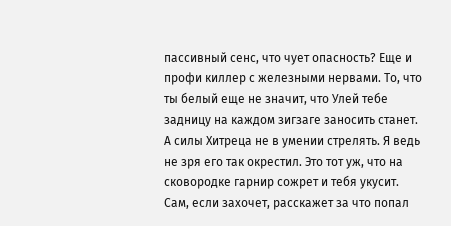пассивный сенс, что чует опасность? Еще и профи киллер с железными нервами. То, что ты белый еще не значит, что Улей тебе задницу на каждом зигзаге заносить станет. А силы Хитреца не в умении стрелять. Я ведь не зря его так окрестил. Это тот уж, что на сковородке гарнир сожрет и тебя укусит. Сам, если захочет, расскажет за что попал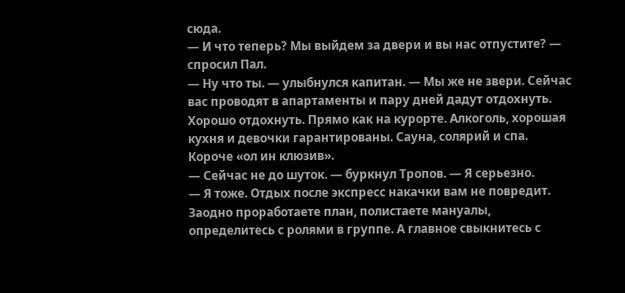сюда.
— И что теперь? Мы выйдем за двери и вы нас отпустите? — спросил Пал.
— Ну что ты. — улыбнулся капитан. — Мы же не звери. Сейчас вас проводят в апартаменты и пару дней дадут отдохнуть. Хорошо отдохнуть. Прямо как на курорте. Алкоголь, хорошая кухня и девочки гарантированы. Сауна, солярий и спа. Короче «ол ин клюзив».
— Сейчас не до шуток. — буркнул Тропов. — Я серьезно.
— Я тоже. Отдых после экспресс накачки вам не повредит. Заодно проработаете план, полистаете мануалы, определитесь с ролями в группе. А главное свыкнитесь с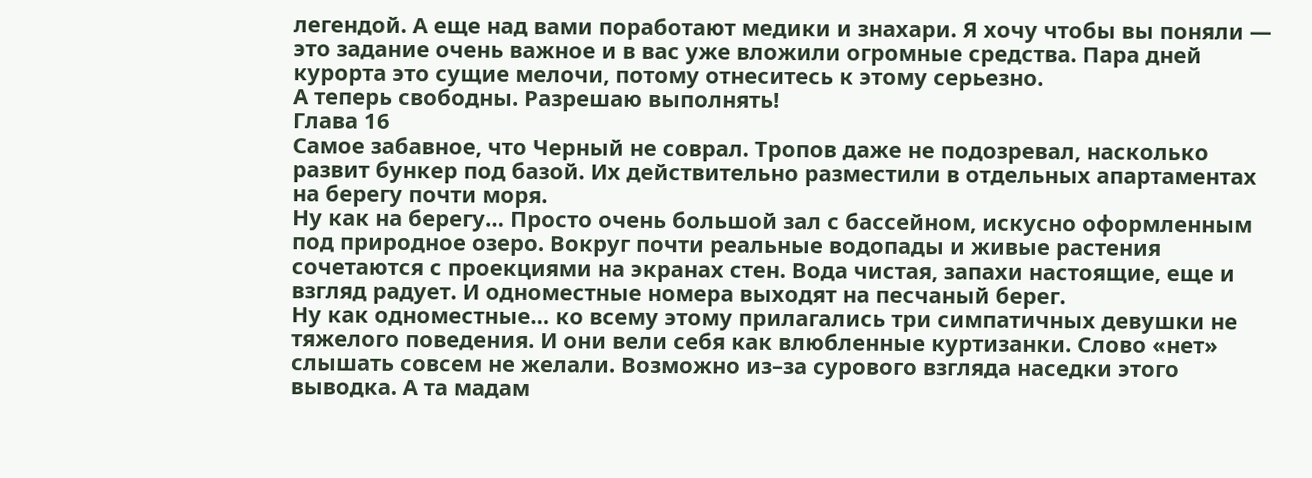легендой. А еще над вами поработают медики и знахари. Я хочу чтобы вы поняли — это задание очень важное и в вас уже вложили огромные средства. Пара дней курорта это сущие мелочи, потому отнеситесь к этому серьезно.
А теперь свободны. Разрешаю выполнять!
Глава 16
Самое забавное, что Черный не соврал. Тропов даже не подозревал, насколько развит бункер под базой. Их действительно разместили в отдельных апартаментах на берегу почти моря.
Ну как на берегу… Просто очень большой зал с бассейном, искусно оформленным под природное озеро. Вокруг почти реальные водопады и живые растения сочетаются с проекциями на экранах стен. Вода чистая, запахи настоящие, еще и взгляд радует. И одноместные номера выходят на песчаный берег.
Ну как одноместные… ко всему этому прилагались три симпатичных девушки не тяжелого поведения. И они вели себя как влюбленные куртизанки. Слово «нет» слышать совсем не желали. Возможно из–за сурового взгляда наседки этого выводка. А та мадам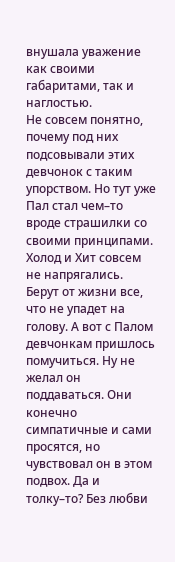внушала уважение как своими габаритами, так и наглостью.
Не совсем понятно, почему под них подсовывали этих девчонок с таким упорством. Но тут уже Пал стал чем–то вроде страшилки со своими принципами. Холод и Хит совсем не напрягались. Берут от жизни все, что не упадет на голову. А вот с Палом девчонкам пришлось помучиться. Ну не желал он поддаваться. Они конечно симпатичные и сами просятся, но чувствовал он в этом подвох. Да и толку–то? Без любви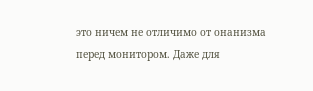это ничем не отличимо от онанизма перед монитором. Даже для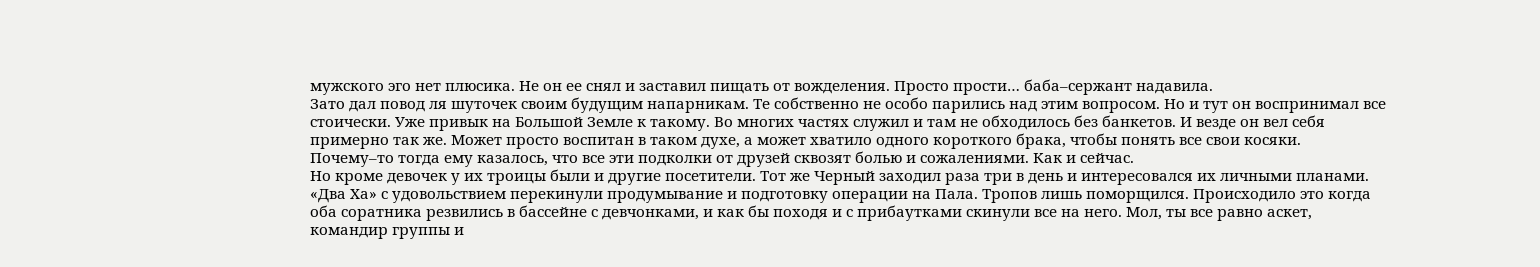мужского эго нет плюсика. Не он ее снял и заставил пищать от вожделения. Просто прости… баба–сержант надавила.
Зато дал повод ля шуточек своим будущим напарникам. Те собственно не особо парились над этим вопросом. Но и тут он воспринимал все стоически. Уже привык на Большой Земле к такому. Во многих частях служил и там не обходилось без банкетов. И везде он вел себя примерно так же. Может просто воспитан в таком духе, а может хватило одного короткого брака, чтобы понять все свои косяки. Почему–то тогда ему казалось, что все эти подколки от друзей сквозят болью и сожалениями. Как и сейчас.
Но кроме девочек у их троицы были и другие посетители. Тот же Черный заходил раза три в день и интересовался их личными планами. «Два Ха» с удовольствием перекинули продумывание и подготовку операции на Пала. Тропов лишь поморщился. Происходило это когда оба соратника резвились в бассейне с девчонками, и как бы походя и с прибаутками скинули все на него. Мол, ты все равно аскет, командир группы и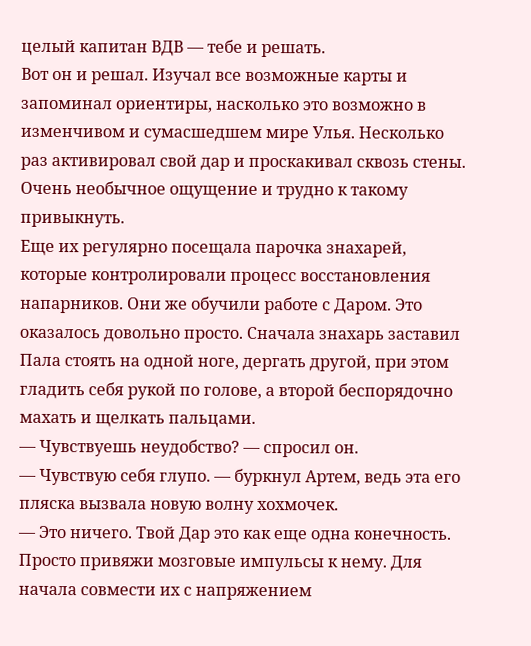целый капитан ВДВ — тебе и решать.
Вот он и решал. Изучал все возможные карты и запоминал ориентиры, насколько это возможно в изменчивом и сумасшедшем мире Улья. Несколько раз активировал свой дар и проскакивал сквозь стены. Очень необычное ощущение и трудно к такому привыкнуть.
Еще их регулярно посещала парочка знахарей, которые контролировали процесс восстановления напарников. Они же обучили работе с Даром. Это оказалось довольно просто. Сначала знахарь заставил Пала стоять на одной ноге, дергать другой, при этом гладить себя рукой по голове, а второй беспорядочно махать и щелкать пальцами.
— Чувствуешь неудобство? — спросил он.
— Чувствую себя глупо. — буркнул Артем, ведь эта его пляска вызвала новую волну хохмочек.
— Это ничего. Твой Дар это как еще одна конечность. Просто привяжи мозговые импульсы к нему. Для начала совмести их с напряжением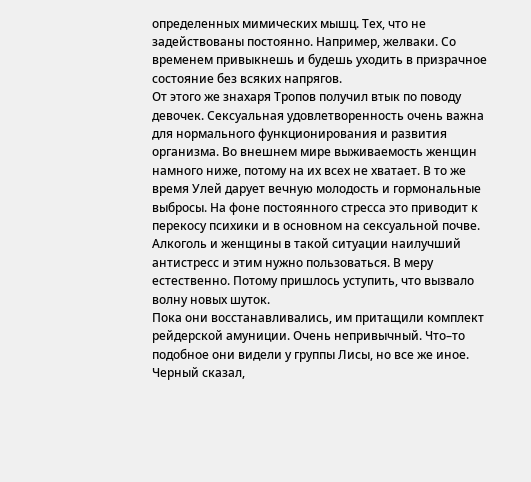определенных мимических мышц. Тех, что не задействованы постоянно. Например, желваки. Со временем привыкнешь и будешь уходить в призрачное состояние без всяких напрягов.
От этого же знахаря Тропов получил втык по поводу девочек. Сексуальная удовлетворенность очень важна для нормального функционирования и развития организма. Во внешнем мире выживаемость женщин намного ниже, потому на их всех не хватает. В то же время Улей дарует вечную молодость и гормональные выбросы. На фоне постоянного стресса это приводит к перекосу психики и в основном на сексуальной почве. Алкоголь и женщины в такой ситуации наилучший антистресс и этим нужно пользоваться. В меру естественно. Потому пришлось уступить, что вызвало волну новых шуток.
Пока они восстанавливались, им притащили комплект рейдерской амуниции. Очень непривычный. Что–то подобное они видели у группы Лисы, но все же иное. Черный сказал,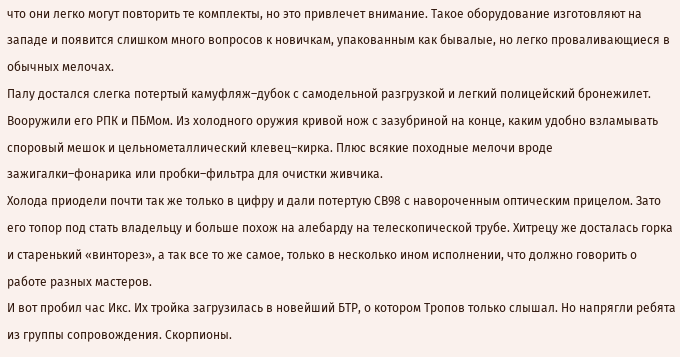что они легко могут повторить те комплекты, но это привлечет внимание. Такое оборудование изготовляют на западе и появится слишком много вопросов к новичкам, упакованным как бывалые, но легко проваливающиеся в обычных мелочах.
Палу достался слегка потертый камуфляж–дубок с самодельной разгрузкой и легкий полицейский бронежилет. Вооружили его РПК и ПБМом. Из холодного оружия кривой нож с зазубриной на конце, каким удобно взламывать споровый мешок и цельнометаллический клевец–кирка. Плюс всякие походные мелочи вроде зажигалки–фонарика или пробки–фильтра для очистки живчика.
Холода приодели почти так же только в цифру и дали потертую СВ98 с навороченным оптическим прицелом. Зато его топор под стать владельцу и больше похож на алебарду на телескопической трубе. Хитрецу же досталась горка и старенький «винторез», а так все то же самое, только в несколько ином исполнении, что должно говорить о работе разных мастеров.
И вот пробил час Икс. Их тройка загрузилась в новейший БТР, о котором Тропов только слышал. Но напрягли ребята из группы сопровождения. Скорпионы.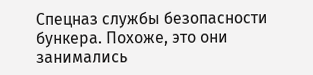Спецназ службы безопасности бункера. Похоже, это они занимались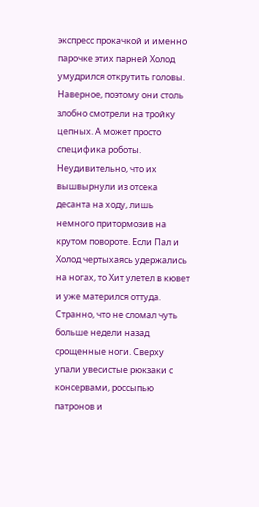экспресс прокачкой и именно парочке этих парней Холод умудрился открутить головы. Наверное, поэтому они столь злобно смотрели на тройку цепных. А может просто специфика роботы.
Неудивительно, что их вышвырнули из отсека десанта на ходу, лишь немного притормозив на крутом повороте. Если Пал и Холод чертыхаясь удержались на ногах, то Хит улетел в кювет и уже матерился оттуда. Странно, что не сломал чуть больше недели назад срощенные ноги. Сверху упали увесистые рюкзаки с консервами, россыпью патронов и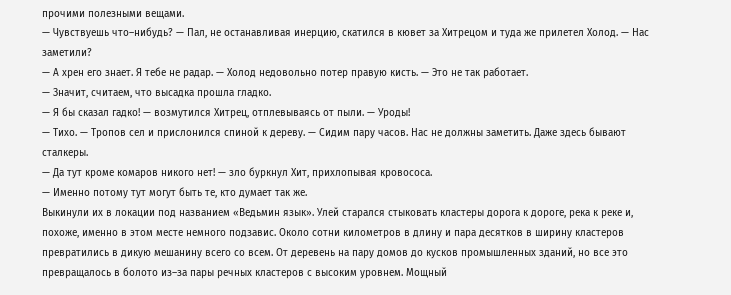прочими полезными вещами.
— Чувствуешь что–нибудь? — Пал, не останавливая инерцию, скатился в кювет за Хитрецом и туда же прилетел Холод. — Нас заметили?
— А хрен его знает. Я тебе не радар. — Холод недовольно потер правую кисть. — Это не так работает.
— Значит, считаем, что высадка прошла гладко.
— Я бы сказал гадко! — возмутился Хитрец, отплевываясь от пыли. — Уроды!
— Тихо. — Тропов сел и прислонился спиной к дереву. — Сидим пару часов. Нас не должны заметить. Даже здесь бывают сталкеры.
— Да тут кроме комаров никого нет! — зло буркнул Хит, прихлопывая кровососа.
— Именно потому тут могут быть те, кто думает так же.
Выкинули их в локации под названием «Ведьмин язык». Улей старался стыковать кластеры дорога к дороге, река к реке и, похоже, именно в этом месте немного подзавис. Около сотни километров в длину и пара десятков в ширину кластеров превратились в дикую мешанину всего со всем. От деревень на пару домов до кусков промышленных зданий, но все это превращалось в болото из–за пары речных кластеров с высоким уровнем. Мощный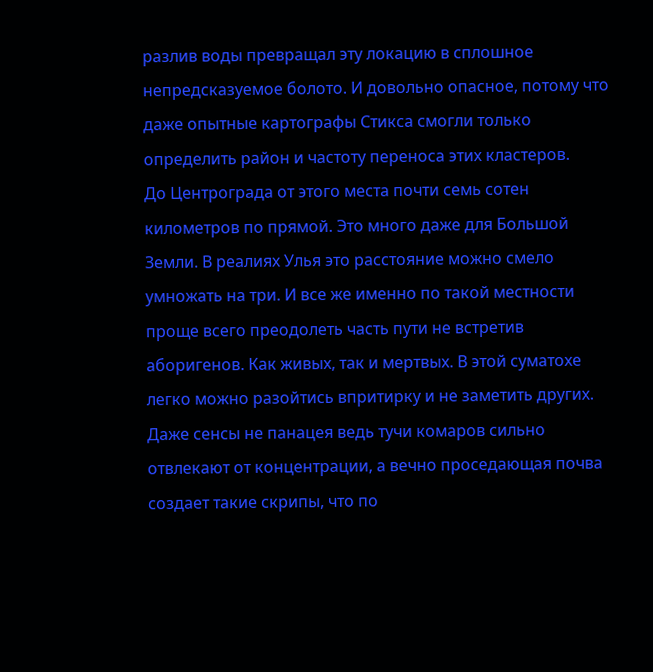разлив воды превращал эту локацию в сплошное непредсказуемое болото. И довольно опасное, потому что даже опытные картографы Стикса смогли только определить район и частоту переноса этих кластеров.
До Центрограда от этого места почти семь сотен километров по прямой. Это много даже для Большой Земли. В реалиях Улья это расстояние можно смело умножать на три. И все же именно по такой местности проще всего преодолеть часть пути не встретив аборигенов. Как живых, так и мертвых. В этой суматохе легко можно разойтись впритирку и не заметить других. Даже сенсы не панацея ведь тучи комаров сильно отвлекают от концентрации, а вечно проседающая почва создает такие скрипы, что по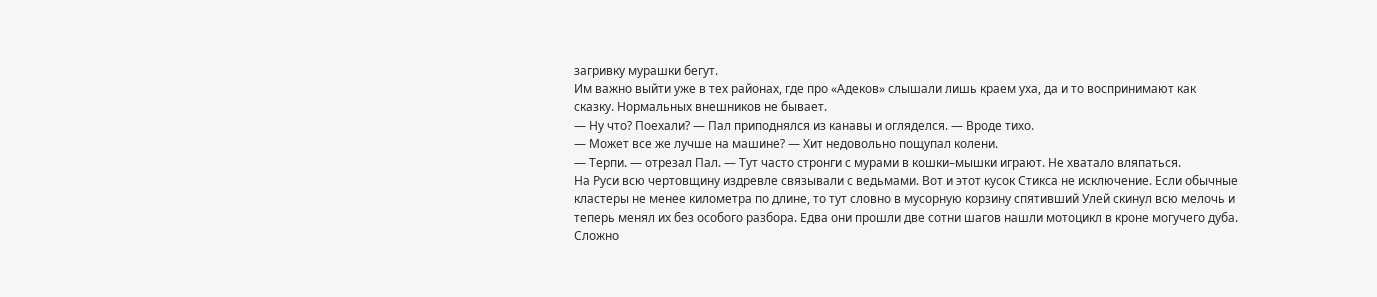загривку мурашки бегут.
Им важно выйти уже в тех районах, где про «Адеков» слышали лишь краем уха, да и то воспринимают как сказку. Нормальных внешников не бывает.
— Ну что? Поехали? — Пал приподнялся из канавы и огляделся. — Вроде тихо.
— Может все же лучше на машине? — Хит недовольно пощупал колени.
— Терпи. — отрезал Пал. — Тут часто стронги с мурами в кошки–мышки играют. Не хватало вляпаться.
На Руси всю чертовщину издревле связывали с ведьмами. Вот и этот кусок Стикса не исключение. Если обычные кластеры не менее километра по длине, то тут словно в мусорную корзину спятивший Улей скинул всю мелочь и теперь менял их без особого разбора. Едва они прошли две сотни шагов нашли мотоцикл в кроне могучего дуба. Сложно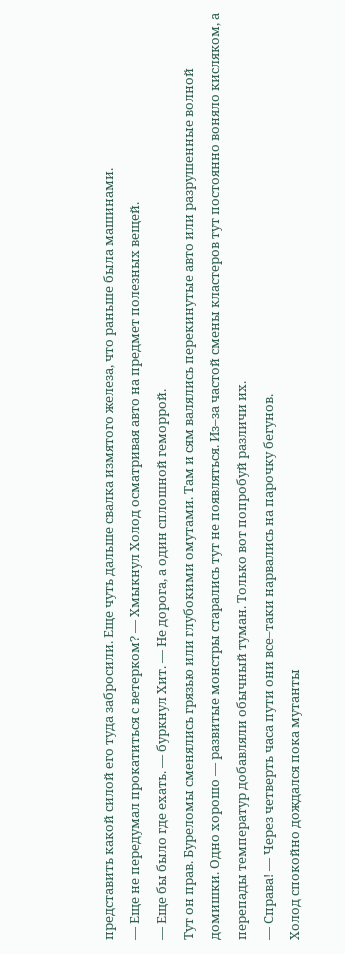представить какой силой его туда забросили. Еще чуть дальше свалка измятого железа, что раньше была машинами.
— Еще не передумал прокатиться с ветерком? — Хмыкнул Холод осматривая авто на предмет полезных вещей.
— Еще бы было где ехать. — буркнул Хит. — Не дорога, а один сплошной геморрой.
Тут он прав. Буреломы сменялись грязью или глубокими омутами. Там и сям валялись перекинутые авто или разрушенные волной домишки. Одно хорошо — развитые монстры старались тут не появляться. Из–за частой смены кластеров тут постоянно воняло кисляком, а перепады температур добавляли обычный туман. Только вот попробуй различи их.
— Справа! — Через четверть часа пути они все–таки нарвались на парочку бегунов.
Холод спокойно дождался пока мутанты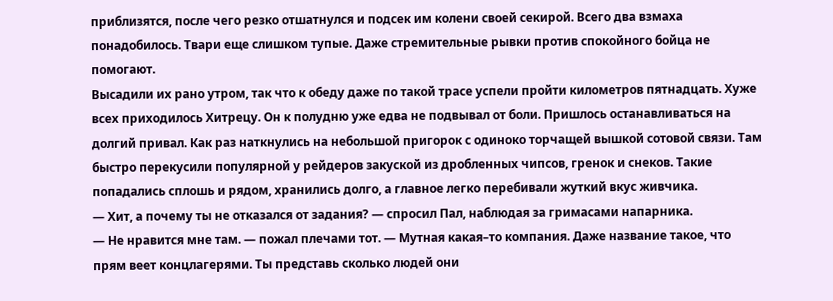приблизятся, после чего резко отшатнулся и подсек им колени своей секирой. Всего два взмаха понадобилось. Твари еще слишком тупые. Даже стремительные рывки против спокойного бойца не помогают.
Высадили их рано утром, так что к обеду даже по такой трасе успели пройти километров пятнадцать. Хуже всех приходилось Хитрецу. Он к полудню уже едва не подвывал от боли. Пришлось останавливаться на долгий привал. Как раз наткнулись на небольшой пригорок с одиноко торчащей вышкой сотовой связи. Там быстро перекусили популярной у рейдеров закуской из дробленных чипсов, гренок и снеков. Такие попадались сплошь и рядом, хранились долго, а главное легко перебивали жуткий вкус живчика.
— Хит, а почему ты не отказался от задания? — спросил Пал, наблюдая за гримасами напарника.
— Не нравится мне там. — пожал плечами тот. — Мутная какая–то компания. Даже название такое, что прям веет концлагерями. Ты представь сколько людей они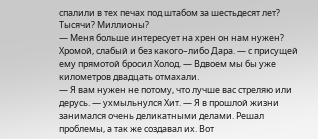спалили в тех печах под штабом за шестьдесят лет? Тысячи? Миллионы?
— Меня больше интересует на хрен он нам нужен? Хромой, слабый и без какого–либо Дара. — с присущей ему прямотой бросил Холод. — Вдвоем мы бы уже километров двадцать отмахали.
— Я вам нужен не потому, что лучше вас стреляю или дерусь. — ухмыльнулся Хит. — Я в прошлой жизни занимался очень деликатными делами. Решал проблемы, а так же создавал их. Вот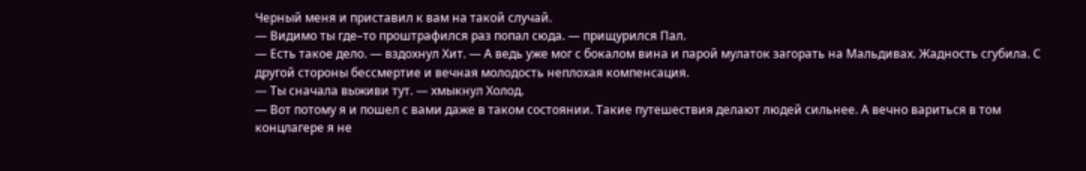Черный меня и приставил к вам на такой случай.
— Видимо ты где–то проштрафился раз попал сюда. — прищурился Пал.
— Есть такое дело. — вздохнул Хит. — А ведь уже мог с бокалом вина и парой мулаток загорать на Мальдивах. Жадность сгубила. С другой стороны бессмертие и вечная молодость неплохая компенсация.
— Ты сначала выживи тут. — хмыкнул Холод.
— Вот потому я и пошел с вами даже в таком состоянии. Такие путешествия делают людей сильнее. А вечно вариться в том концлагере я не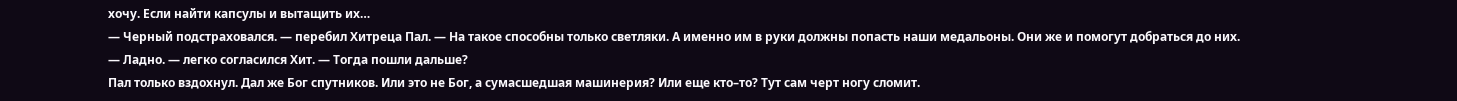хочу. Если найти капсулы и вытащить их…
— Черный подстраховался. — перебил Хитреца Пал. — На такое способны только светляки. А именно им в руки должны попасть наши медальоны. Они же и помогут добраться до них.
— Ладно. — легко согласился Хит. — Тогда пошли дальше?
Пал только вздохнул. Дал же Бог спутников. Или это не Бог, а сумасшедшая машинерия? Или еще кто–то? Тут сам черт ногу сломит.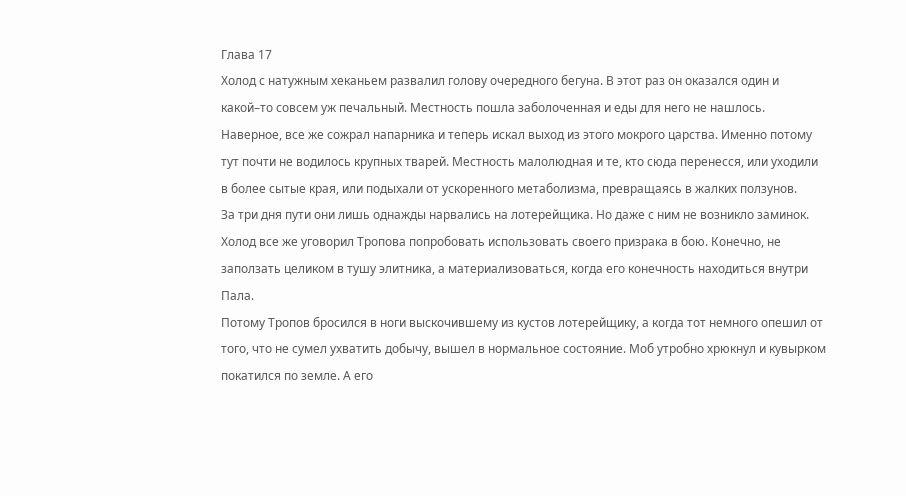Глава 17
Холод с натужным хеканьем развалил голову очередного бегуна. В этот раз он оказался один и какой–то совсем уж печальный. Местность пошла заболоченная и еды для него не нашлось. Наверное, все же сожрал напарника и теперь искал выход из этого мокрого царства. Именно потому тут почти не водилось крупных тварей. Местность малолюдная и те, кто сюда перенесся, или уходили в более сытые края, или подыхали от ускоренного метаболизма, превращаясь в жалких ползунов.
За три дня пути они лишь однажды нарвались на лотерейщика. Но даже с ним не возникло заминок. Холод все же уговорил Тропова попробовать использовать своего призрака в бою. Конечно, не заползать целиком в тушу элитника, а материализоваться, когда его конечность находиться внутри Пала.
Потому Тропов бросился в ноги выскочившему из кустов лотерейщику, а когда тот немного опешил от того, что не сумел ухватить добычу, вышел в нормальное состояние. Моб утробно хрюкнул и кувырком покатился по земле. А его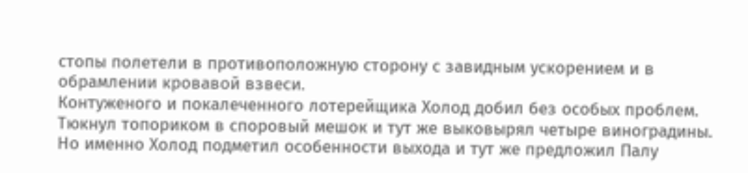стопы полетели в противоположную сторону с завидным ускорением и в обрамлении кровавой взвеси.
Контуженого и покалеченного лотерейщика Холод добил без особых проблем. Тюкнул топориком в споровый мешок и тут же выковырял четыре виноградины. Но именно Холод подметил особенности выхода и тут же предложил Палу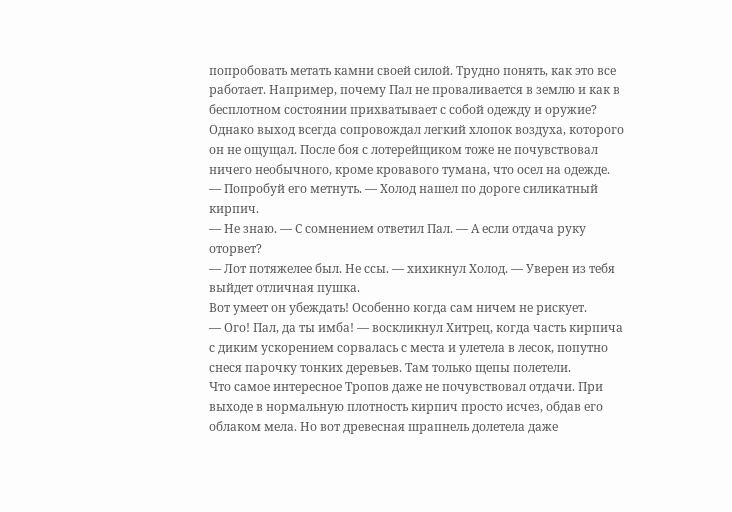попробовать метать камни своей силой. Трудно понять, как это все работает. Например, почему Пал не проваливается в землю и как в бесплотном состоянии прихватывает с собой одежду и оружие? Однако выход всегда сопровождал легкий хлопок воздуха, которого он не ощущал. После боя с лотерейщиком тоже не почувствовал ничего необычного, кроме кровавого тумана, что осел на одежде.
— Попробуй его метнуть. — Холод нашел по дороге силикатный кирпич.
— Не знаю. — С сомнением ответил Пал. — А если отдача руку оторвет?
— Лот потяжелее был. Не ссы. — хихикнул Холод. — Уверен из тебя выйдет отличная пушка.
Вот умеет он убеждать! Особенно когда сам ничем не рискует.
— Ого! Пал, да ты имба! — воскликнул Хитрец, когда часть кирпича с диким ускорением сорвалась с места и улетела в лесок, попутно снеся парочку тонких деревьев. Там только щепы полетели.
Что самое интересное Тропов даже не почувствовал отдачи. При выходе в нормальную плотность кирпич просто исчез, обдав его облаком мела. Но вот древесная шрапнель долетела даже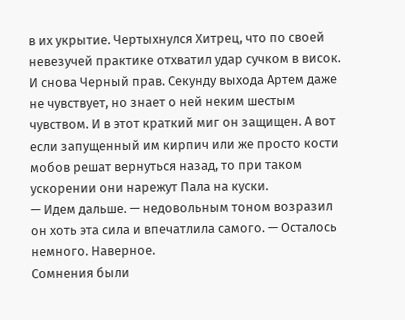в их укрытие. Чертыхнулся Хитрец, что по своей невезучей практике отхватил удар сучком в висок. И снова Черный прав. Секунду выхода Артем даже не чувствует, но знает о ней неким шестым чувством. И в этот краткий миг он защищен. А вот если запущенный им кирпич или же просто кости мобов решат вернуться назад, то при таком ускорении они нарежут Пала на куски.
— Идем дальше. — недовольным тоном возразил он хоть эта сила и впечатлила самого. — Осталось немного. Наверное.
Сомнения были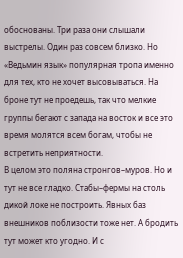обоснованы. Три раза они слышали выстрелы. Один раз совсем близко. Но «Ведьмин язык» популярная тропа именно для тех, кто не хочет высовываться. На броне тут не проедешь, так что мелкие группы бегают с запада на восток и все это время молятся всем богам, чтобы не встретить неприятности.
В целом это поляна стронгов–муров. Но и тут не все гладко. Стабы–фермы на столь дикой локе не построить. Явных баз внешников поблизости тоже нет. А бродить тут может кто угодно. И с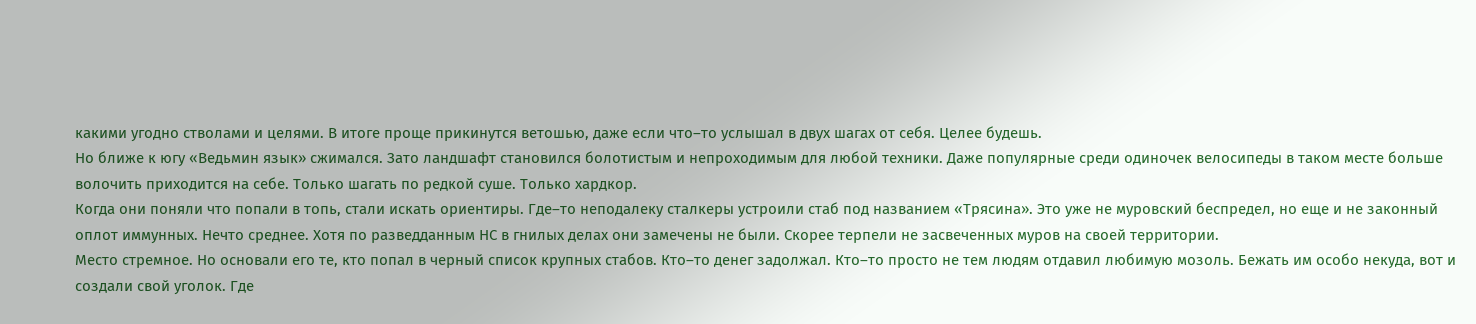какими угодно стволами и целями. В итоге проще прикинутся ветошью, даже если что–то услышал в двух шагах от себя. Целее будешь.
Но ближе к югу «Ведьмин язык» сжимался. Зато ландшафт становился болотистым и непроходимым для любой техники. Даже популярные среди одиночек велосипеды в таком месте больше волочить приходится на себе. Только шагать по редкой суше. Только хардкор.
Когда они поняли что попали в топь, стали искать ориентиры. Где–то неподалеку сталкеры устроили стаб под названием «Трясина». Это уже не муровский беспредел, но еще и не законный оплот иммунных. Нечто среднее. Хотя по разведданным НС в гнилых делах они замечены не были. Скорее терпели не засвеченных муров на своей территории.
Место стремное. Но основали его те, кто попал в черный список крупных стабов. Кто–то денег задолжал. Кто–то просто не тем людям отдавил любимую мозоль. Бежать им особо некуда, вот и создали свой уголок. Где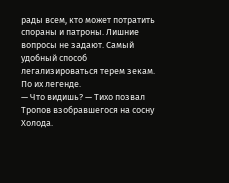рады всем, кто может потратить спораны и патроны. Лишние вопросы не задают. Самый удобный способ легализироваться терем зекам. По их легенде.
— Что видишь? — Тихо позвал Тропов взобравшегося на сосну Холода.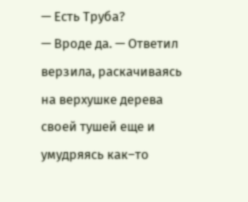— Есть Труба?
— Вроде да. — Ответил верзила, раскачиваясь на верхушке дерева своей тушей еще и умудряясь как–то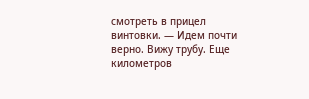смотреть в прицел винтовки. — Идем почти верно. Вижу трубу. Еще километров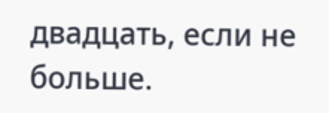двадцать, если не больше.